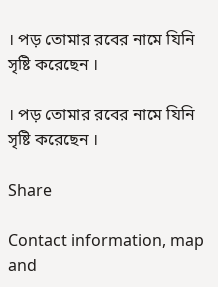। পড় তোমার রবের নামে যিনি সৃষ্টি করেছেন ।

। পড় তোমার রবের নামে যিনি সৃষ্টি করেছেন ।

Share

Contact information, map and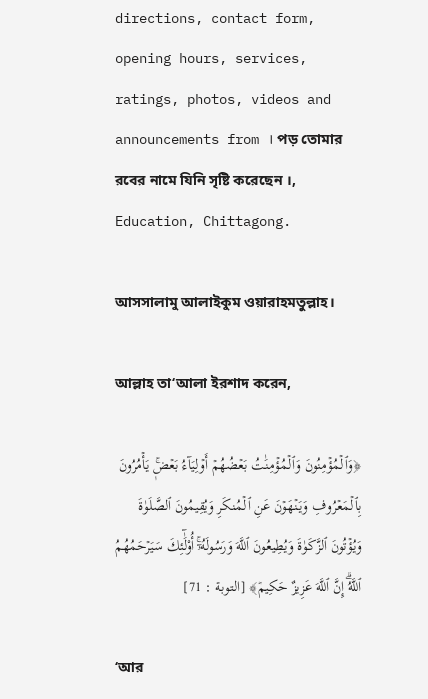directions, contact form, opening hours, services, ratings, photos, videos and announcements from । পড় তোমার রবের নামে যিনি সৃষ্টি করেছেন ।, Education, Chittagong.

আসসালামু আলাইকুম ওয়ারাহমতুল্লাহ।

আল্লাহ তা‘আলা ইরশাদ করেন,

﴿وَٱلۡمُؤۡمِنُونَ وَٱلۡمُؤۡمِنَٰتُ بَعۡضُهُمۡ أَوۡلِيَآءُ بَعۡضٖۚ يَأۡمُرُونَ بِٱلۡمَعۡرُوفِ وَيَنۡهَوۡنَ عَنِ ٱلۡمُنكَرِ وَيُقِيمُونَ ٱلصَّلَوٰةَ وَيُؤۡتُونَ ٱلزَّكَوٰةَ وَيُطِيعُونَ ٱللَّهَ وَرَسُولَهُۥٓۚ أُوْلَٰٓئِكَ سَيَرۡحَمُهُمُ ٱللَّهُۗ إِنَّ ٱللَّهَ عَزِيزٌ حَكِيمٞ﴾ [التوبة : 71]

‘আর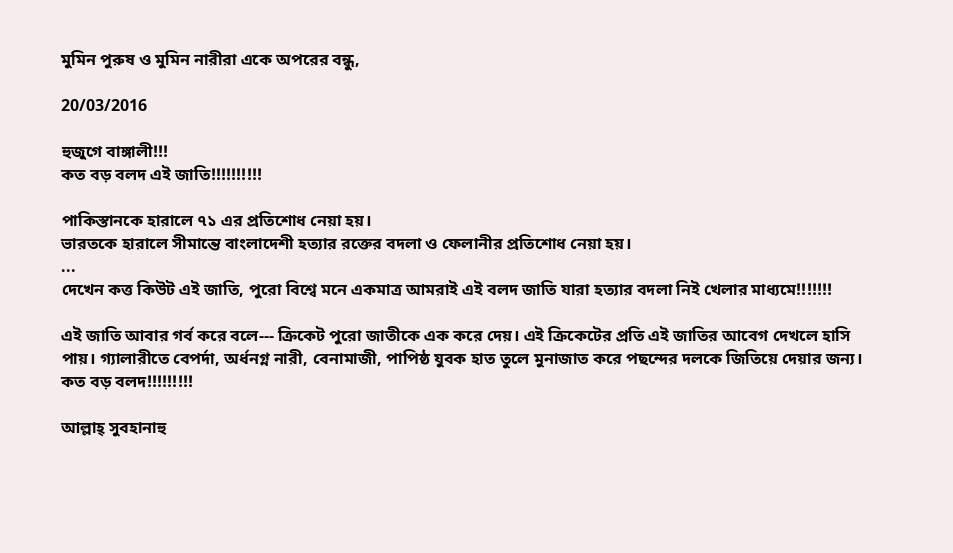মুমিন পুরুষ ও মুমিন নারীরা একে অপরের বন্ধু,

20/03/2016

হুজুগে বাঙ্গালী!!!
কত বড় বলদ এই জাতি!!!!!!!!!!

পাকিস্তানকে হারালে ৭১ এর প্রতিশোধ নেয়া হয়।
ভারতকে হারালে সীমান্তে বাংলাদেশী হত্যার রক্তের বদলা ও ফেলানীর প্রতিশোধ নেয়া হয়।
...
দেখেন কত্ত কিউট এই জাতি, পুরো বিশ্বে মনে একমাত্র আমরাই এই বলদ জাতি যারা হত্যার বদলা নিই খেলার মাধ্যমে!!!!!!!

এই জাতি আবার গর্ব করে বলে--- ক্রিকেট পুরো জাতীকে এক করে দেয়। এই ক্রিকেটের প্রতি এই জাতির আবেগ দেখলে হাসি পায়। গ্যালারীতে বেপর্দা, অর্ধনগ্ন নারী, বেনামাজী, পাপিষ্ঠ যুবক হাত তুলে মুনাজাত করে পছন্দের দলকে জিতিয়ে দেয়ার জন্য।
কত বড় বলদ!!!!!!!!!

আল্লাহ্‌ সুবহানাহু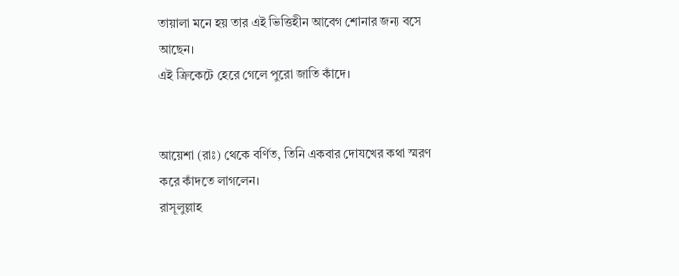তায়ালা মনে হয় তার এই ভিত্তিহীন আবেগ শোনার জন্য বসে আছেন।
এই ক্রিকেটে হেরে গেলে পুরো জাতি কাঁদে।


আয়েশা (রাঃ) থেকে বর্ণিত, তিনি একবার দোযখের কথা স্মরণ করে কাঁদতে লাগলেন।
রাসূলুল্লাহ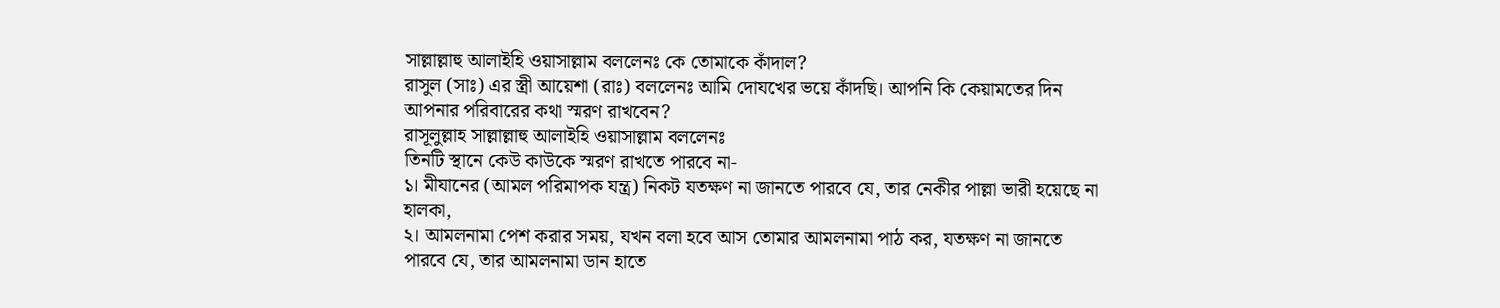সাল্লাল্লাহু আলাইহি ওয়াসাল্লাম বললেনঃ কে তোমাকে কাঁদাল?
রাসুল (সাঃ) এর স্ত্রী আয়েশা (রাঃ) বললেনঃ আমি দোযখের ভয়ে কাঁদছি। আপনি কি কেয়ামতের দিন আপনার পরিবারের কথা স্মরণ রাখবেন?
রাসূলুল্লাহ সাল্লাল্লাহু আলাইহি ওয়াসাল্লাম বললেনঃ
তিনটি স্থানে কেউ কাউকে স্মরণ রাখতে পারবে না-
১। মীযানের (আমল পরিমাপক যন্ত্র) নিকট যতক্ষণ না জানতে পারবে যে, তার নেকীর পাল্লা ভারী হয়েছে না হালকা,
২। আমলনামা পেশ করার সময়, যখন বলা হবে আস তোমার আমলনামা পাঠ কর, যতক্ষণ না জানতে পারবে যে, তার আমলনামা ডান হাতে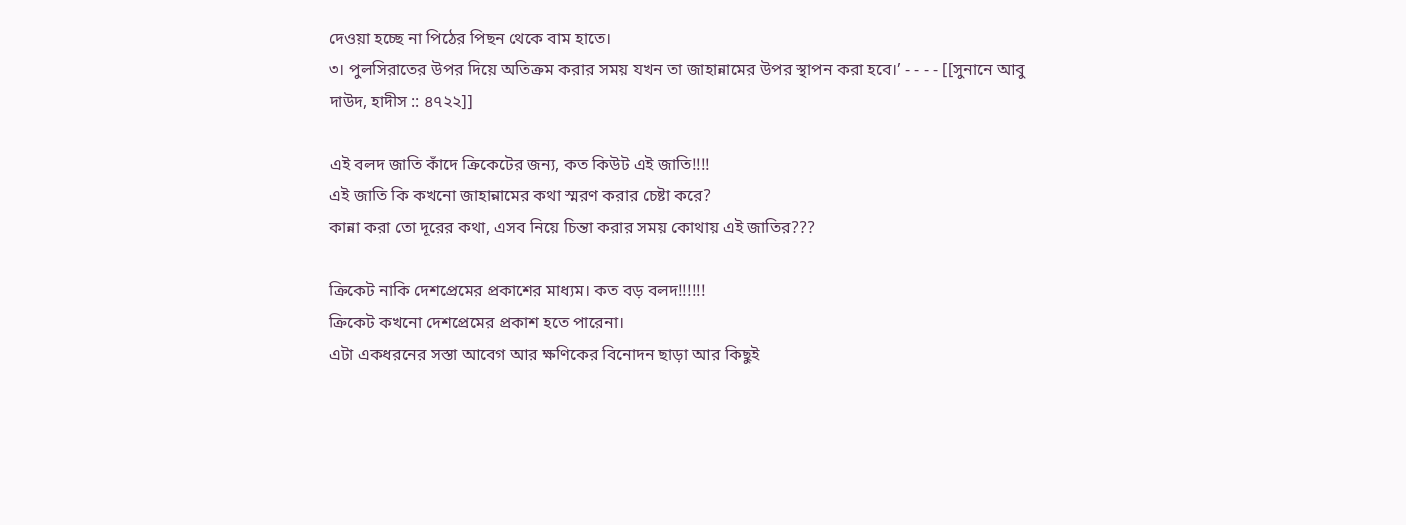দেওয়া হচ্ছে না পিঠের পিছন থেকে বাম হাতে।
৩। পুলসিরাতের উপর দিয়ে অতিক্রম করার সময় যখন তা জাহান্নামের উপর স্থাপন করা হবে।’ - - - - [[সুনানে আবু দাউদ, হাদীস :: ৪৭২২]]

এই বলদ জাতি কাঁদে ক্রিকেটের জন্য, কত কিউট এই জাতি!!!!
এই জাতি কি কখনো জাহান্নামের কথা স্মরণ করার চেষ্টা করে?
কান্না করা তো দূরের কথা, এসব নিয়ে চিন্তা করার সময় কোথায় এই জাতির???

ক্রিকেট নাকি দেশপ্রেমের প্রকাশের মাধ্যম। কত বড় বলদ!!!!!!
ক্রিকেট কখনো দেশপ্রেমের প্রকাশ হতে পারেনা।
এটা একধরনের সস্তা আবেগ আর ক্ষণিকের বিনোদন ছাড়া আর কিছুই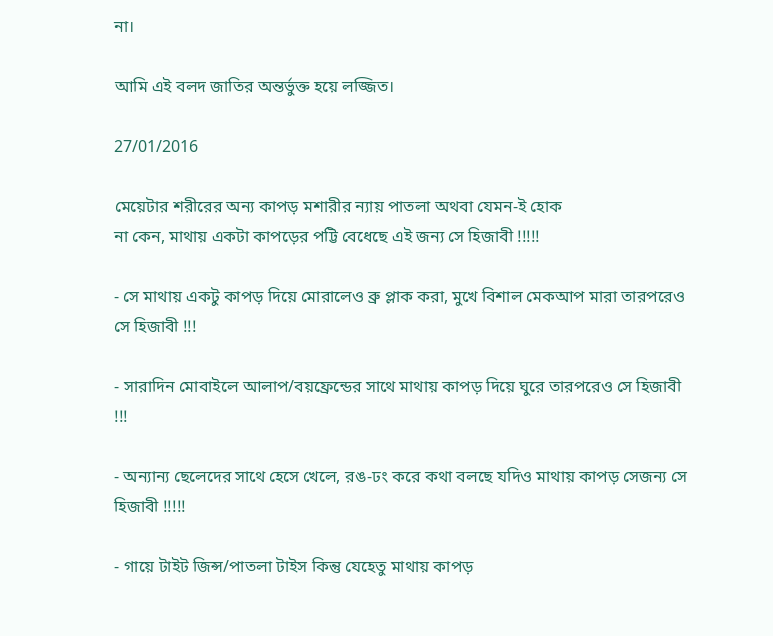না।

আমি এই বলদ জাতির অন্তর্ভুক্ত হয়ে লজ্জিত।

27/01/2016

মেয়েটার শরীরের অন্য কাপড় মশারীর ন্যায় পাতলা অথবা যেমন-ই হোক
না কেন, মাথায় একটা কাপড়ের পট্টি বেধেছে এই জন্য সে হিজাবী !!!!!

- সে মাথায় একটু কাপড় দিয়ে মোরালেও ব্রু প্লাক করা, মুখে বিশাল মেকআপ মারা তারপরেও সে হিজাবী !!!

- সারাদিন মোবাইলে আলাপ/বয়ফ্রেন্ডের সাথে মাথায় কাপড় দিয়ে ঘুরে তারপরেও সে হিজাবী !!!

- অন্যান্য ছেলেদের সাথে হেসে খেলে, রঙ-ঢং করে কথা বলছে যদিও মাথায় কাপড় সেজন্য সে হিজাবী !!!!!

- গায়ে টাইট জিন্স/পাতলা টাইস কিন্তু যেহেতু মাথায় কাপড়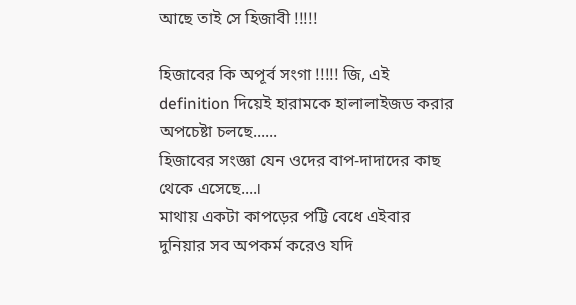আছে তাই সে হিজাবী !!!!!

হিজাবের কি অপূর্ব সংগা !!!!! জি, এই definition দিয়েই হারামকে হালালাইজড করার অপচেষ্টা চলছে......
হিজাবের সংজ্ঞা যেন ওদের বাপ-দাদাদের কাছ থেকে এসেছে....।
মাথায় একটা কাপড়ের পট্টি বেধে এইবার দুনিয়ার সব অপকর্ম করেও যদি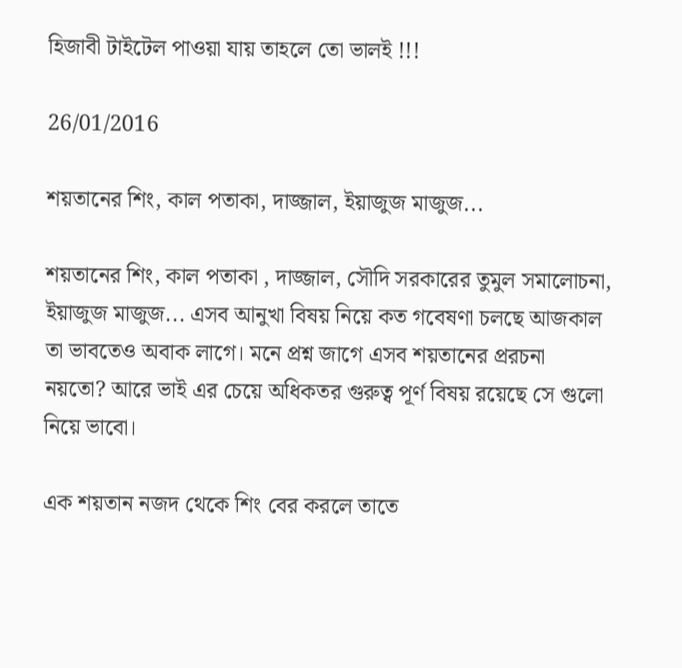হিজাবী টাইটেল পাওয়া যায় তাহলে তো ভালই !!!

26/01/2016

শয়তানের শিং, কাল পতাকা, দাজ্জাল, ইয়াজুজ মাজুজ...

শয়তানের শিং, কাল পতাকা , দাজ্জাল, সৌদি সরকারের তুমুল সমালোচনা, ইয়াজুজ মাজুজ... এসব আনুখা বিষয় নিয়ে কত গবেষণা চলছে আজকাল তা ভাবতেও অবাক লাগে। মনে প্রশ্ন জাগে এসব শয়তানের প্ররচনা নয়তো? আরে ভাই এর চেয়ে অধিকতর গুরুত্ব পূর্ণ বিষয় রয়েছে সে গুলো নিয়ে ভাবো।

এক শয়তান নজদ থেকে শিং বের করলে তাতে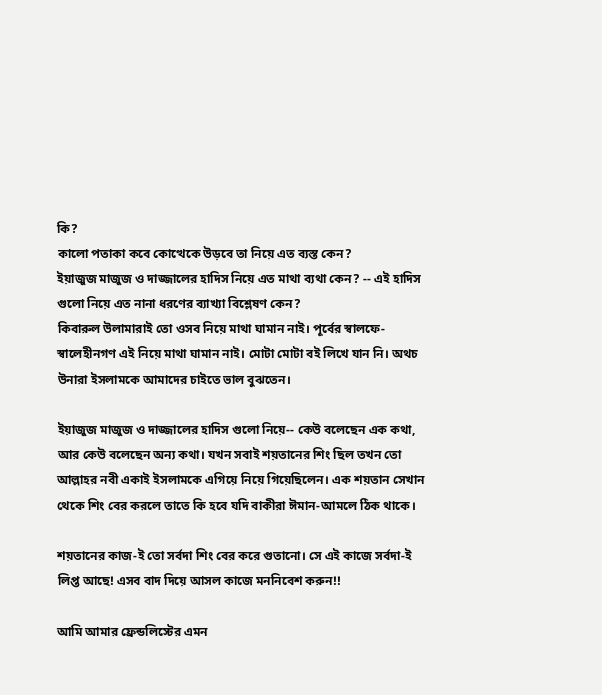কি?
কালো পতাকা কবে কোত্থেকে উড়বে তা নিয়ে এত ব্যস্ত কেন?
ইয়াজুজ মাজুজ ও দাজ্জালের হাদিস নিয়ে এত মাথা ব্যথা কেন? -- এই হাদিস গুলো নিয়ে এত নানা ধরণের ব্যাখ্যা বিশ্লেষণ কেন?
কিবারুল উলামারাই তো ওসব নিয়ে মাথা ঘামান নাই। পূর্বের স্বালফে-স্বালেহীনগণ এই নিয়ে মাথা ঘামান নাই। মোটা মোটা বই লিখে যান নি। অথচ উনারা ইসলামকে আমাদের চাইতে ভাল বুঝতেন।

ইয়াজুজ মাজুজ ও দাজ্জালের হাদিস গুলো নিয়ে-- কেউ বলেছেন এক কথা, আর কেউ বলেছেন অন্য কথা। যখন সবাই শয়তানের শিং ছিল তখন তো আল্লাহর নবী একাই ইসলামকে এগিয়ে নিয়ে গিয়েছিলেন। এক শয়তান সেখান থেকে শিং বের করলে তাতে কি হবে যদি বাকীরা ঈমান-আমলে ঠিক থাকে।

শয়তানের কাজ-ই তো সর্বদা শিং বের করে গুতানো। সে এই কাজে সর্বদা-ই লিপ্ত আছে! এসব বাদ দিয়ে আসল কাজে মননিবেশ করুন!!

আমি আমার ফ্রেন্ডলিস্টের এমন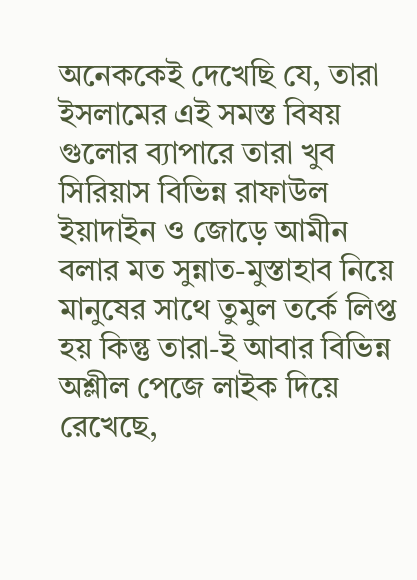অনেককেই দেখেছি যে, তারা ইসলামের এই সমস্ত বিষয় গুলোর ব্যাপারে তারা খুব সিরিয়াস বিভিন্ন রাফাউল ইয়াদাইন ও জোড়ে আমীন বলার মত সুন্নাত-মুস্তাহাব নিয়ে মানুষের সাথে তুমুল তর্কে লিপ্ত হয় কিন্তু তারা-ই আবার বিভিন্ন অশ্লীল পেজে লাইক দিয়ে রেখেছে,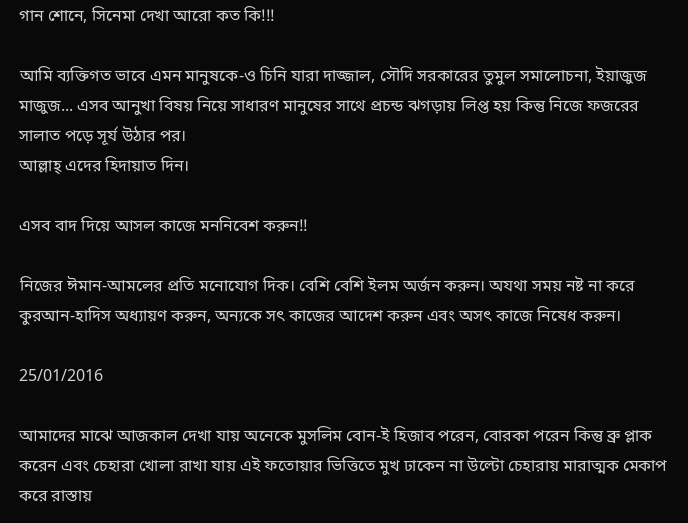গান শোনে, সিনেমা দেখা আরো কত কি!!!

আমি ব্যক্তিগত ভাবে এমন মানুষকে-ও চিনি যারা দাজ্জাল, সৌদি সরকারের তুমুল সমালোচনা, ইয়াজুজ মাজুজ... এসব আনুখা বিষয় নিয়ে সাধারণ মানুষের সাথে প্রচন্ড ঝগড়ায় লিপ্ত হয় কিন্তু নিজে ফজরের সালাত পড়ে সূর্য উঠার পর।
আল্লাহ্‌ এদের হিদায়াত দিন।

এসব বাদ দিয়ে আসল কাজে মননিবেশ করুন!!

নিজের ঈমান-আমলের প্রতি মনোযোগ দিক। বেশি বেশি ইলম অর্জন করুন। অযথা সময় নষ্ট না করে কুরআন-হাদিস অধ্যায়ণ করুন, অন্যকে সৎ কাজের আদেশ করুন এবং অসৎ কাজে নিষেধ করুন।

25/01/2016

আমাদের মাঝে আজকাল দেখা যায় অনেকে মুসলিম বোন-ই হিজাব পরেন, বোরকা পরেন কিন্তু ব্রু প্লাক করেন এবং চেহারা খোলা রাখা যায় এই ফতোয়ার ভিত্তিতে মুখ ঢাকেন না উল্টো চেহারায় মারাত্মক মেকাপ করে রাস্তায়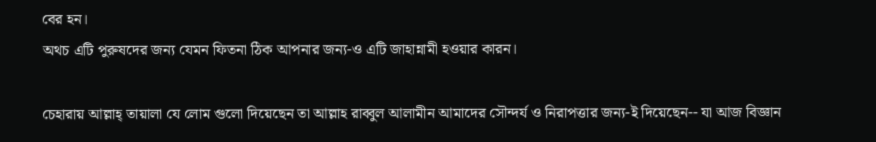বের হন।
অথচ এটি পুরুষদের জন্য যেমন ফিতনা ঠিক আপনার জন্য-ও এটি জাহান্নামী হওয়ার কারন।

চেহারায় আল্লাহ্‌ তায়ালা যে লোম গুলো দিয়েছেন তা আল্লাহ রাব্বুল আলামীন আমাদের সৌন্দর্য ও নিরাপত্তার জন্য-ই দিয়েছেন-- যা আজ বিজ্ঞান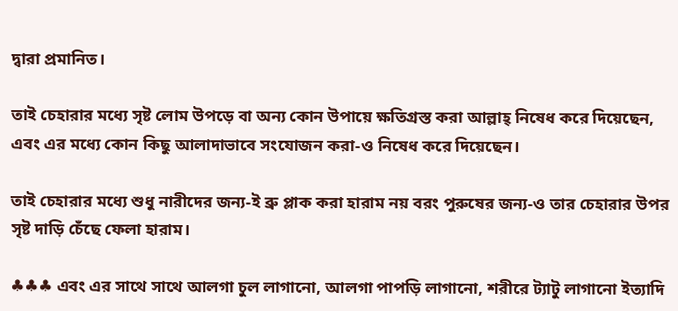দ্বারা প্রমানিত।

তাই চেহারার মধ্যে সৃষ্ট লোম উপড়ে বা অন্য কোন উপায়ে ক্ষতিগ্রস্ত করা আল্লাহ্‌ নিষেধ করে দিয়েছেন, এবং এর মধ্যে কোন কিছু আলাদাভাবে সংযোজন করা-ও নিষেধ করে দিয়েছেন।

তাই চেহারার মধ্যে শুধু নারীদের জন্য-ই ব্রু প্লাক করা হারাম নয় বরং পুরুষের জন্য-ও তার চেহারার উপর সৃষ্ট দাড়ি চেঁছে ফেলা হারাম।

♣♣♣ এবং এর সাথে সাথে আলগা চুল লাগানো, আলগা পাপড়ি লাগানো, শরীরে ট্যাটু লাগানো ইত্যাদি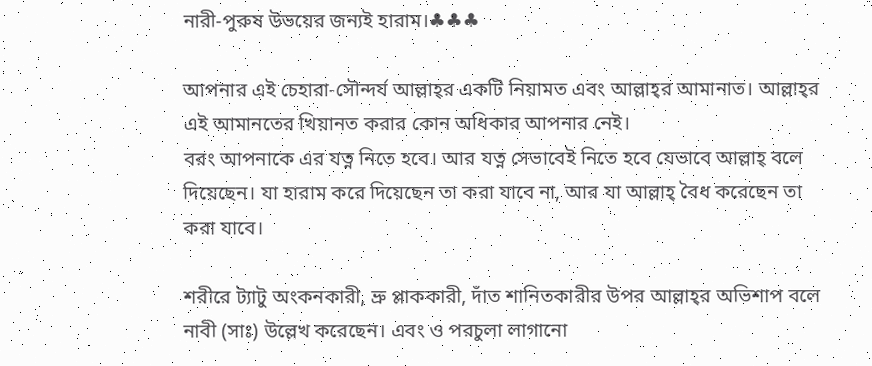নারী-পুরুষ উভয়ের জন্যই হারাম।♣♣♣

আপনার এই চেহারা-সৌন্দর্য আল্লাহ্‌র একটি নিয়ামত এবং আল্লাহ্‌র আমানাত। আল্লাহ্‌র এই আমানতের খিয়ানত করার কোন অধিকার আপনার নেই।
বরং আপনাকে এর যত্ন নিতে হবে। আর যত্ন সেভাবেই নিতে হবে যেভাবে আল্লাহ্‌ বলে দিয়েছেন। যা হারাম করে দিয়েছেন তা করা যাবে না, আর যা আল্লাহ্‌ বৈধ করেছেন তা করা যাবে।

শরীরে ট্যাটু অংকনকারী, ভ্রু প্লাককারী, দাঁত শানিতকারীর উপর আল্লাহ্‌র অভিশাপ বলে নাবী (সাঃ) উল্লেখ করেছেন। এবং ও পরচুলা লাগানো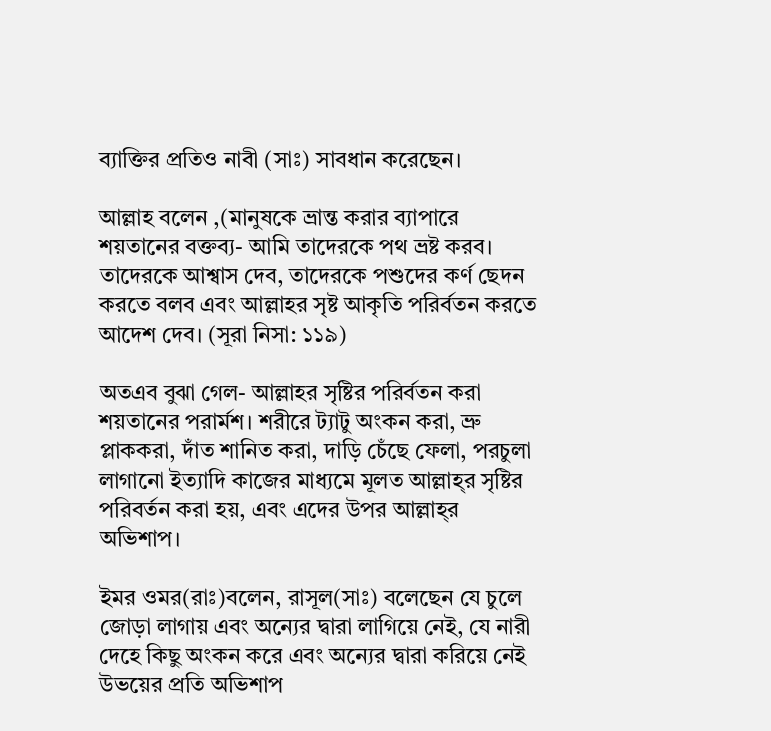ব্যাক্তির প্রতিও নাবী (সাঃ) সাবধান করেছেন।

আল্লাহ বলেন ,(মানুষকে ভ্রান্ত করার ব্যাপারে শয়তানের বক্তব্য- আমি তাদেরকে পথ ভ্রষ্ট করব। তাদেরকে আশ্বাস দেব, তাদেরকে পশুদের কর্ণ ছেদন করতে বলব এবং আল্লাহর সৃষ্ট আকৃতি পরির্বতন করতে আদেশ দেব। (সূরা নিসা: ১১৯)

অতএব বুঝা গেল- আল্লাহর সৃষ্টির পরির্বতন করা শয়তানের পরার্মশ। শরীরে ট্যাটু অংকন করা, ভ্রু প্লাককরা, দাঁত শানিত করা, দাড়ি চেঁছে ফেলা, পরচুলা লাগানো ইত্যাদি কাজের মাধ্যমে মূলত আল্লাহ্‌র সৃষ্টির পরিবর্তন করা হয়, এবং এদের উপর আল্লাহ্‌র অভিশাপ।

ইমর ওমর(রাঃ)বলেন, রাসূল(সাঃ) বলেছেন যে চুলে জোড়া লাগায় এবং অন্যের দ্বারা লাগিয়ে নেই, যে নারী দেহে কিছু অংকন করে এবং অন্যের দ্বারা করিয়ে নেই উভয়ের প্রতি অভিশাপ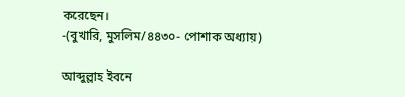করেছেন।
-(বুখারি, মুসলিম/৪৪৩০- পোশাক অধ্যায়)

আব্দুল্লাহ ইবনে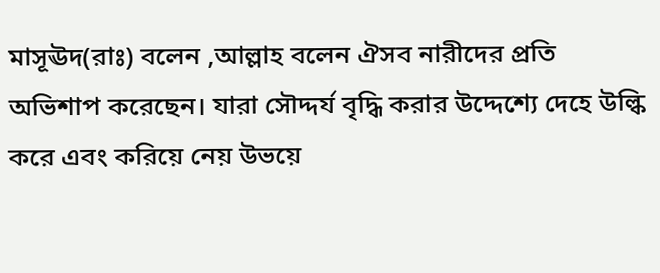মাসূঊদ(রাঃ) বলেন ,আল্লাহ বলেন ঐসব নারীদের প্রতি অভিশাপ করেছেন। যারা সৌদ্দর্য বৃদ্ধি করার উদ্দেশ্যে দেহে উল্কি করে এবং করিয়ে নেয় উভয়ে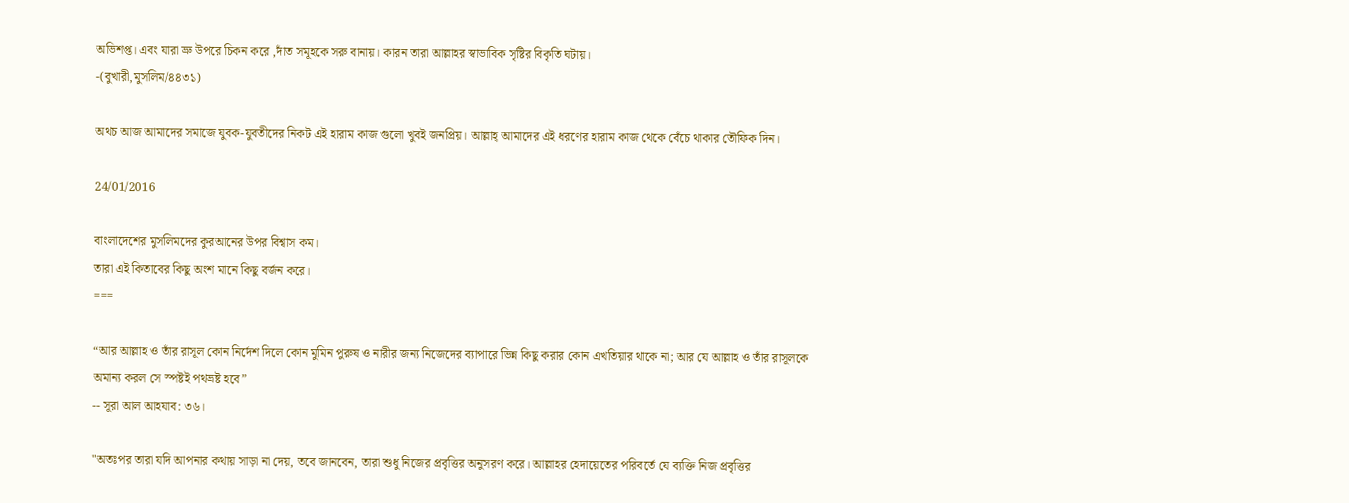অভিশপ্ত। এবং যারা ভ্রু উপরে চিকন করে ,দাঁত সমূহকে সরু বানায়। কারন তারা আল্লাহর স্বাভাবিক সৃষ্টির বিকৃতি ঘটায়।
-(বুখারী,মুসলিম/৪৪৩১)

অথচ আজ আমাদের সমাজে যুবক-যুবতীদের নিকট এই হারাম কাজ গুলো খুবই জনপ্রিয়। আল্লাহ্‌ আমাদের এই ধরণের হারাম কাজ থেকে বেঁচে থাকার তৌফিক দিন।

24/01/2016

বাংলাদেশের মুসলিমদের কুরআনের উপর বিশ্বাস কম।
তারা এই কিতাবের কিছু অংশ মানে কিছু বর্জন করে।
===

“আর আল্লাহ ও তাঁর রাসূল কোন নির্দেশ দিলে কোন মুমিন পুরুষ ও নারীর জন্য নিজেদের ব্যাপারে ভিন্ন কিছু করার কোন এখতিয়ার থাকে না; আর যে আল্লাহ ও তাঁর রাসূলকে অমান্য করল সে স্পষ্টই পথভ্রষ্ট হবে”
-- সূরা আল আহযাব: ৩৬।

"অতঃপর তারা যদি আপনার কথায় সাড়া না দেয়, তবে জানবেন, তারা শুধু নিজের প্রবৃত্তির অনুসরণ করে। আল্লাহর হেদায়েতের পরিবর্তে যে ব্যক্তি নিজ প্রবৃত্তির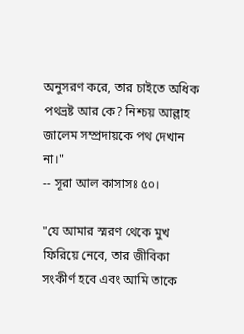অনুসরণ করে, তার চাইতে অধিক পথভ্রষ্ট আর কে? নিশ্চয় আল্লাহ জালেম সম্প্রদায়কে পথ দেখান না।"
-- সূরা আল কাসাসঃ ৫০।

"যে আমার স্মরণ থেকে মুখ ফিরিয়ে নেবে, তার জীবিকা সংকীর্ণ হবে এবং আমি তাকে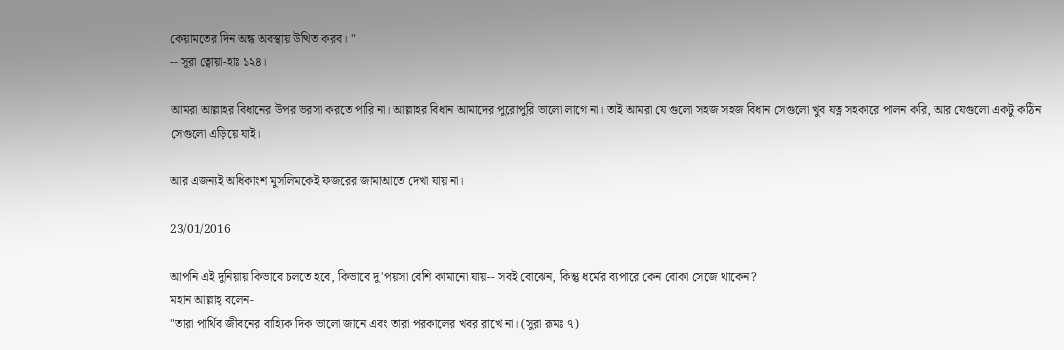কেয়ামতের দিন অন্ধ অবস্থায় উত্থিত করব। "
-- সূরা ত্বোয়া-হাঃ ১২৪।

আমরা আল্লাহর বিধানের উপর ভরসা করতে পারি না। আল্লাহর বিধান আমাদের পুরোপুরি ভালো লাগে না। তাই আমরা যে গুলো সহজ সহজ বিধান সেগুলো খুব যত্ন সহকারে পালন করি, আর যেগুলো একটু কঠিন সেগুলো এড়িয়ে যাই।

আর এজন্যই অধিকাংশ মুসলিমকেই ফজরের জামাআতে দেখা যায় না।

23/01/2016

আপনি এই দুনিয়ায় কিভাবে চলতে হবে, কিভাবে দু'পয়সা বেশি কামানো যায়-- সবই বোঝেন, কিন্তু ধর্মের ব্যপারে কেন বোকা সেজে থাকেন?
মহান আল্লাহ্‌ বলেন-
"তারা পার্থিব জীবনের বাহ্যিক দিক ভালো জানে এবং তারা পরকালের খবর রাখে না। (সুরা রূমঃ ৭)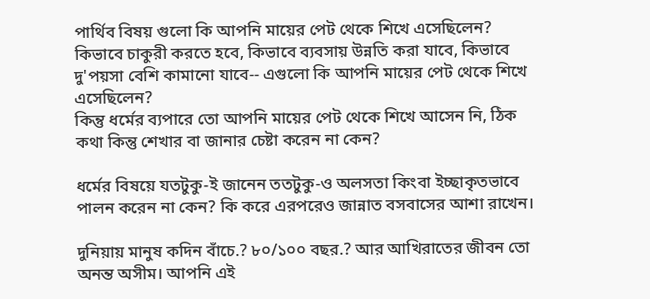পার্থিব বিষয় গুলো কি আপনি মায়ের পেট থেকে শিখে এসেছিলেন?
কিভাবে চাকুরী করতে হবে, কিভাবে ব্যবসায় উন্নতি করা যাবে, কিভাবে দু'পয়সা বেশি কামানো যাবে-- এগুলো কি আপনি মায়ের পেট থেকে শিখে এসেছিলেন?
কিন্তু ধর্মের ব্যপারে তো আপনি মায়ের পেট থেকে শিখে আসেন নি, ঠিক কথা কিন্তু শেখার বা জানার চেষ্টা করেন না কেন?

ধর্মের বিষয়ে যতটুকু-ই জানেন ততটুকু-ও অলসতা কিংবা ইচ্ছাকৃতভাবে পালন করেন না কেন? কি করে এরপরেও জান্নাত বসবাসের আশা রাখেন।

দুনিয়ায় মানুষ কদিন বাঁচে.? ৮০/১০০ বছর.? আর আখিরাতের জীবন তো অনন্ত অসীম। আপনি এই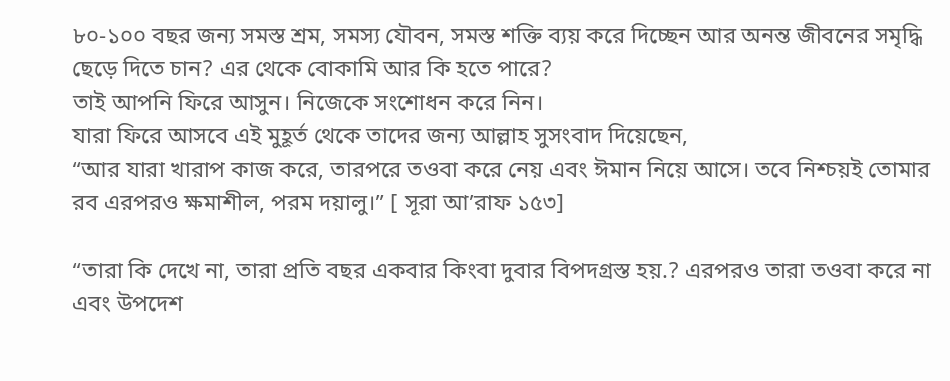৮০-১০০ বছর জন্য সমস্ত শ্রম, সমস্য যৌবন, সমস্ত শক্তি ব্যয় করে দিচ্ছেন আর অনন্ত জীবনের সমৃদ্ধি ছেড়ে দিতে চান? এর থেকে বোকামি আর কি হতে পারে?
তাই আপনি ফিরে আসুন। নিজেকে সংশোধন করে নিন।
যারা ফিরে আসবে এই মুহূর্ত থেকে তাদের জন্য আল্লাহ সুসংবাদ দিয়েছেন,
“আর যারা খারাপ কাজ করে, তারপরে তওবা করে নেয় এবং ঈমান নিয়ে আসে। তবে নিশ্চয়ই তোমার রব এরপরও ক্ষমাশীল, পরম দয়ালু।” [ সূরা আ’রাফ ১৫৩]

“তারা কি দেখে না, তারা প্রতি বছর একবার কিংবা দুবার বিপদগ্রস্ত হয়.? এরপরও তারা তওবা করে না এবং উপদেশ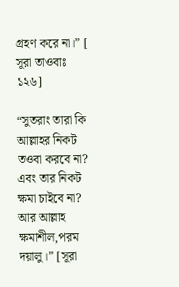গ্রহণ করে না।” [ সূরা তাওবাঃ ১২৬]

“সুতরাং তারা কি আল্লাহর নিকট তওবা করবে না? এবং তার নিকট ক্ষমা চাইবে না? আর আল্লাহ ক্ষমাশীল,পরম দয়ালু।” [সূরা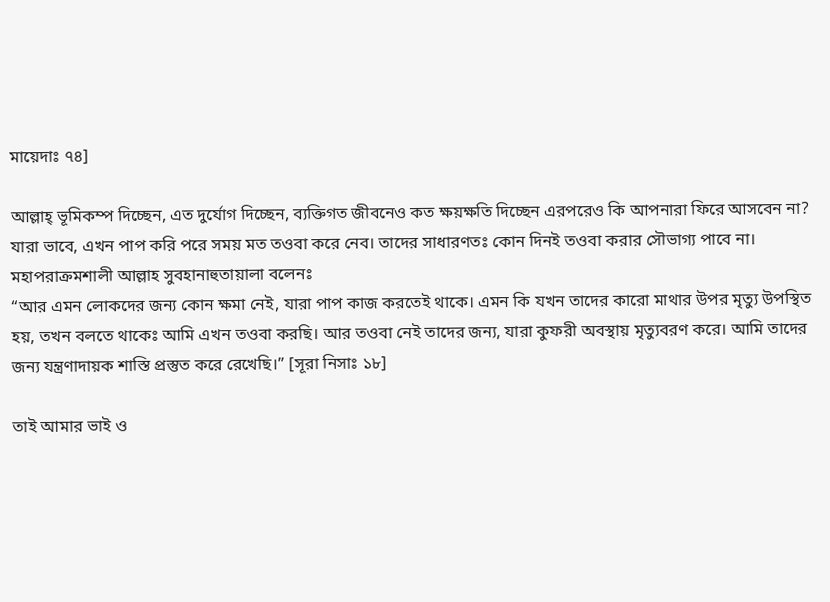মায়েদাঃ ৭৪]

আল্লাহ্‌ ভূমিকম্প দিচ্ছেন, এত দুর্যোগ দিচ্ছেন, ব্যক্তিগত জীবনেও কত ক্ষয়ক্ষতি দিচ্ছেন এরপরেও কি আপনারা ফিরে আসবেন না?
যারা ভাবে, এখন পাপ করি পরে সময় মত তওবা করে নেব। তাদের সাধারণতঃ কোন দিনই তওবা করার সৌভাগ্য পাবে না।
মহাপরাক্রমশালী আল্লাহ সুবহানাহুতায়ালা বলেনঃ
“আর এমন লোকদের জন্য কোন ক্ষমা নেই, যারা পাপ কাজ করতেই থাকে। এমন কি যখন তাদের কারো মাথার উপর মৃত্যু উপস্থিত হয়, তখন বলতে থাকেঃ আমি এখন তওবা করছি। আর তওবা নেই তাদের জন্য, যারা কুফরী অবস্থায় মৃত্যুবরণ করে। আমি তাদের জন্য যন্ত্রণাদায়ক শাস্তি প্রস্তুত করে রেখেছি।” [সূরা নিসাঃ ১৮]

তাই আমার ভাই ও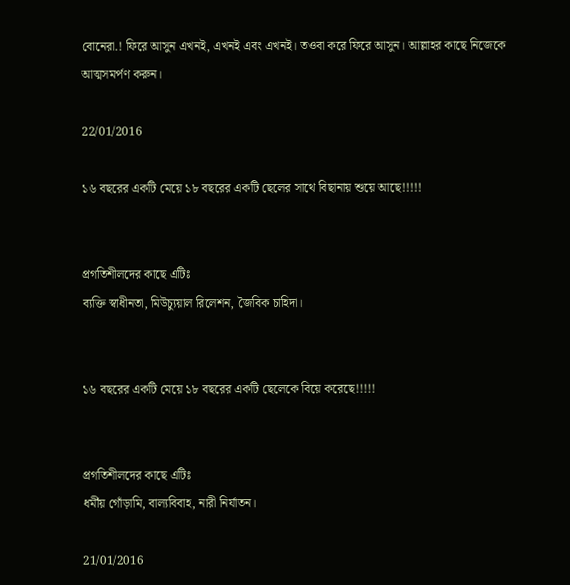বোনেরা.! ফিরে আসুন এখনই, এখনই এবং এখনই। তওবা করে ফিরে আসুন। আল্লাহর কাছে নিজেকে আত্মসমর্পণ করুন।

22/01/2016

১৬ বছরের একটি মেয়ে ১৮ বছরের একটি ছেলের সাথে বিছানায় শুয়ে আছে!!!!!


প্রগতিশীলদের কাছে এটিঃ
ব্যক্তি স্বাধীনতা, মিউচ্যুয়াল রিলেশন, জৈবিক চাহিদা।


১৬ বছরের একটি মেয়ে ১৮ বছরের একটি ছেলেকে বিয়ে করেছে!!!!!


প্রগতিশীলদের কাছে এটিঃ
ধর্মীয় গোঁড়ামি, বাল্যবিবাহ, নারী নির্যাতন।

21/01/2016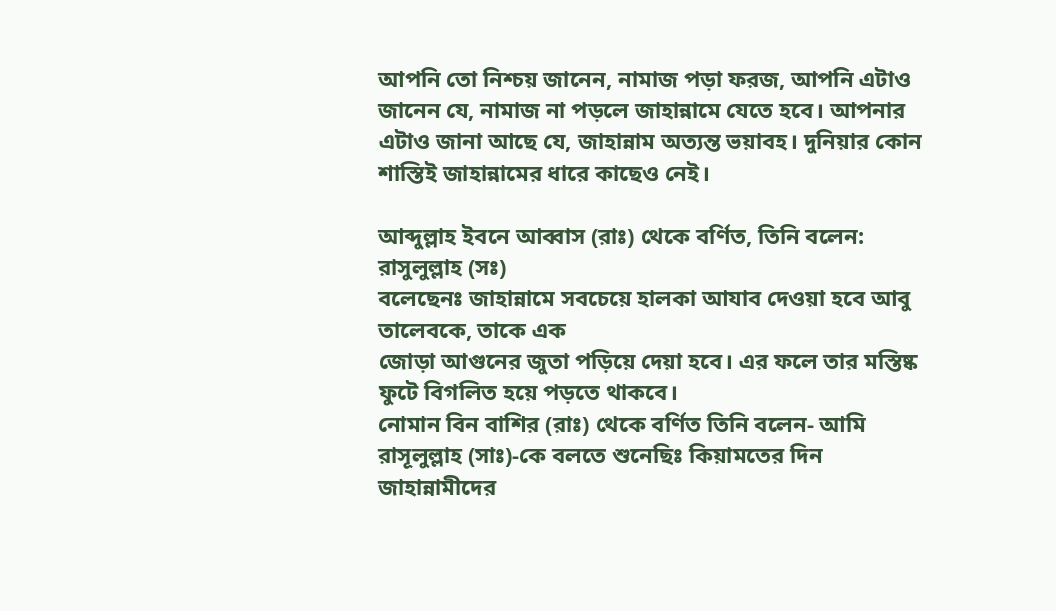আপনি তো নিশ্চয় জানেন, নামাজ পড়া ফরজ, আপনি এটাও জানেন যে, নামাজ না পড়লে জাহান্নামে যেতে হবে। আপনার এটাও জানা আছে যে, জাহান্নাম অত্যন্ত ভয়াবহ। দুনিয়ার কোন শাস্তিই জাহান্নামের ধারে কাছেও নেই।

আব্দুল্লাহ ইবনে আব্বাস (রাঃ) থেকে বর্ণিত, তিনি বলেন: রাসুলুল্লাহ (সঃ)
বলেছেনঃ জাহান্নামে সবচেয়ে হালকা আযাব দেওয়া হবে আবু তালেবকে, তাকে এক
জোড়া আগুনের জুতা পড়িয়ে দেয়া হবে। এর ফলে তার মস্তিষ্ক ফুটে বিগলিত হয়ে পড়তে থাকবে।
নোমান বিন বাশির (রাঃ) থেকে বর্ণিত তিনি বলেন- আমি রাসূলুল্লাহ (সাঃ)-কে বলতে শুনেছিঃ কিয়ামতের দিন জাহান্নামীদের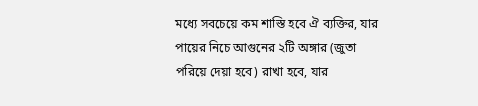মধ্যে সবচেয়ে কম শাস্তি হবে ঐ ব্যক্তির, যার পায়ের নিচে আগুনের ২টি অঙ্গার (জুতা পরিয়ে দেয়া হবে) রাখা হবে, যার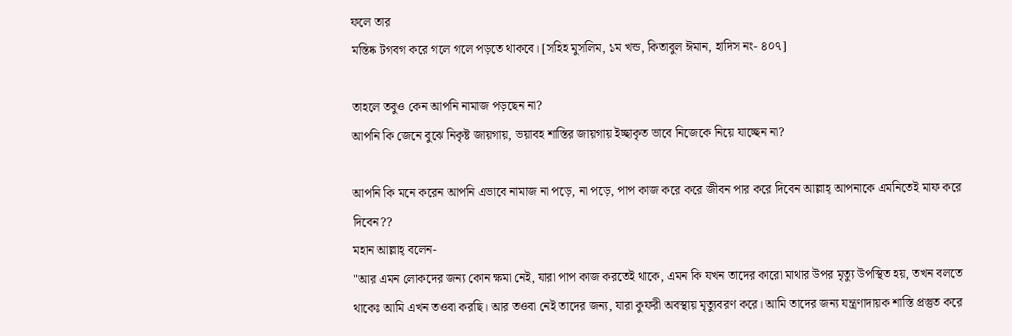ফলে তার
মস্তিষ্ক টগবগ করে গলে গলে পড়তে থাকবে। [সহিহ মুসলিম, ১ম খন্ড, কিতাবুল ঈমান, হাদিস নং- ৪০৭]

তাহলে তবুও কেন আপনি নামাজ পড়ছেন না?
আপনি কি জেনে বুঝে নিকৃষ্ট জায়গায়, ভয়াবহ শাস্তির জায়গায় ইচ্ছাকৃত ভাবে নিজেকে নিয়ে যাচ্ছেন না?

আপনি কি মনে করেন আপনি এভাবে নামাজ না পড়ে, না পড়ে, পাপ কাজ করে করে জীবন পার করে দিবেন আল্লাহ্‌ আপনাকে এমনিতেই মাফ করে দিবেন??
মহান আল্লাহ্‌ বলেন-
"আর এমন লোকদের জন্য কোন ক্ষমা নেই, যারা পাপ কাজ করতেই থাকে, এমন কি যখন তাদের কারো মাথার উপর মৃত্যু উপস্থিত হয়, তখন বলতে থাকেঃ আমি এখন তওবা করছি। আর তওবা নেই তাদের জন্য, যারা কুফরী অবস্থায় মৃত্যুবরণ করে। আমি তাদের জন্য যন্ত্রণাদায়ক শাস্তি প্রস্তুত করে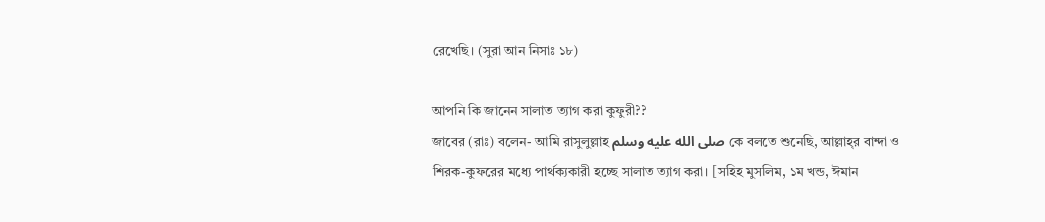রেখেছি। (সুরা আন নিসাঃ ১৮)

আপনি কি জানেন সালাত ত্যাগ করা কুফুরী??
জাবের (রাঃ) বলেন- আমি রাসুলুল্লাহ صلى الله عليه وسلم কে বলতে শুনেছি, আল্লাহ্‌র বান্দা ও শিরক-কুফরের মধ্যে পার্থক্যকারী হচ্ছে সালাত ত্যাগ করা। [সহিহ মুসলিম, ১ম খন্ড, ঈমান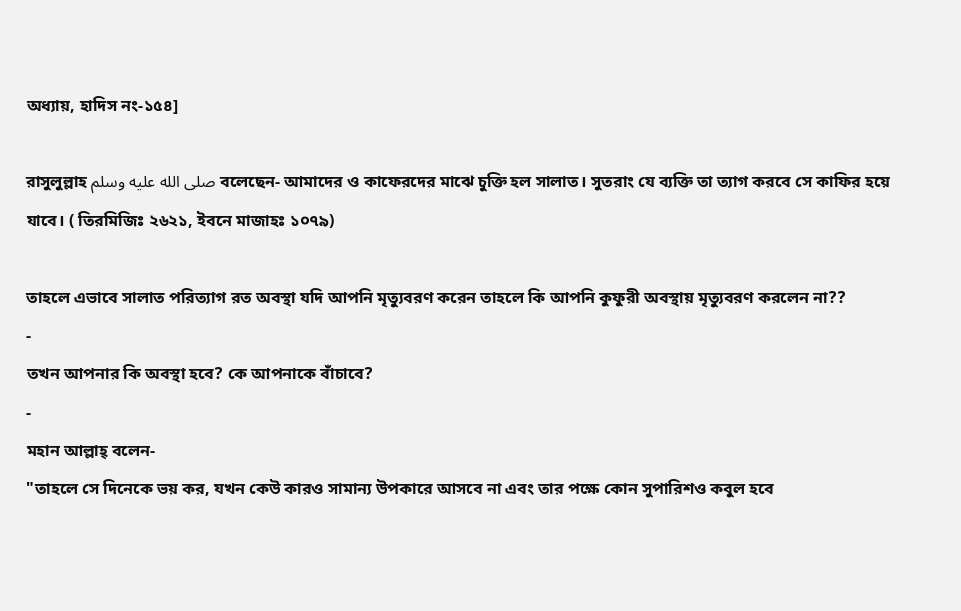অধ্যায়, হাদিস নং-১৫৪]

রাসুলুল্লাহ صلى الله عليه وسلم বলেছেন- আমাদের ও কাফেরদের মাঝে চুক্তি হল সালাত। সুতরাং যে ব্যক্তি তা ত্যাগ করবে সে কাফির হয়ে যাবে। ( তিরমিজিঃ ২৬২১, ইবনে মাজাহঃ ১০৭৯)

তাহলে এভাবে সালাত পরিত্যাগ রত অবস্থা যদি আপনি মৃত্যুবরণ করেন তাহলে কি আপনি কুফুরী অবস্থায় মৃত্যুবরণ করলেন না??
-
তখন আপনার কি অবস্থা হবে? কে আপনাকে বাঁচাবে?
-
মহান আল্লাহ্‌ বলেন-
"তাহলে সে দিনেকে ভয় কর, যখন কেউ কারও সামান্য উপকারে আসবে না এবং তার পক্ষে কোন সুপারিশও কবুল হবে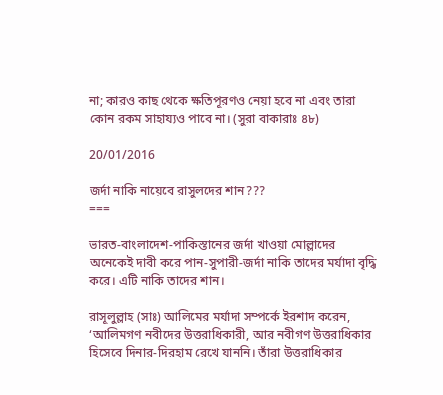না; কারও কাছ থেকে ক্ষতিপূরণও নেয়া হবে না এবং তারা কোন রকম সাহায্যও পাবে না। (সুরা বাকারাঃ ৪৮)

20/01/2016

জর্দা নাকি নায়েবে রাসুলদের শান???
===

ভারত-বাংলাদেশ-পাকিস্তানের জর্দা খাওয়া মোল্লাদের অনেকেই দাবী করে পান-সুপারী-জর্দা নাকি তাদের মর্যাদা বৃদ্ধি করে। এটি নাকি তাদের শান।

রাসূলুল্লাহ (সাঃ) আলিমের মর্যাদা সম্পর্কে ইরশাদ করেন, ‘আলিমগণ নবীদের উত্তরাধিকারী, আর নবীগণ উত্তরাধিকার হিসেবে দিনার-দিরহাম রেখে যাননি। তাঁরা উত্তরাধিকার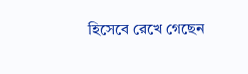হিসেবে রেখে গেছেন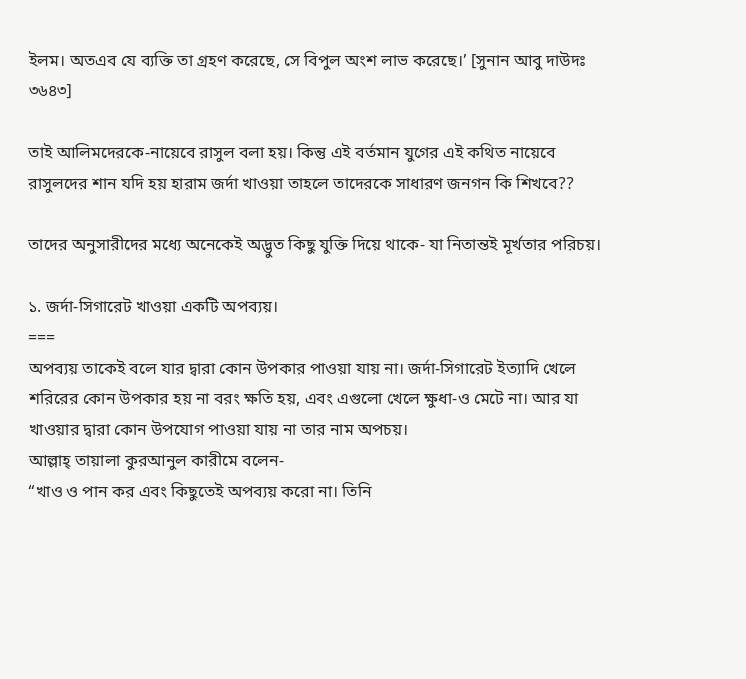ইলম। অতএব যে ব্যক্তি তা গ্রহণ করেছে, সে বিপুল অংশ লাভ করেছে।’ [সুনান আবু দাউদঃ ৩৬৪৩]

তাই আলিমদেরকে-নায়েবে রাসুল বলা হয়। কিন্তু এই বর্তমান যুগের এই কথিত নায়েবে রাসুলদের শান যদি হয় হারাম জর্দা খাওয়া তাহলে তাদেরকে সাধারণ জনগন কি শিখবে??

তাদের অনুসারীদের মধ্যে অনেকেই অদ্ভুত কিছু যুক্তি দিয়ে থাকে- যা নিতান্তই মূর্খতার পরিচয়।

১. জর্দা-সিগারেট খাওয়া একটি অপব্যয়।
===
অপব্যয় তাকেই বলে যার দ্বারা কোন উপকার পাওয়া যায় না। জর্দা-সিগারেট ইত্যাদি খেলে শরিরের কোন উপকার হয় না বরং ক্ষতি হয়, এবং এগুলো খেলে ক্ষুধা-ও মেটে না। আর যা খাওয়ার দ্বারা কোন উপযোগ পাওয়া যায় না তার নাম অপচয়।
আল্লাহ্‌ তায়ালা কুরআনুল কারীমে বলেন-
“খাও ও পান কর এবং কিছুতেই অপব্যয় করো না। তিনি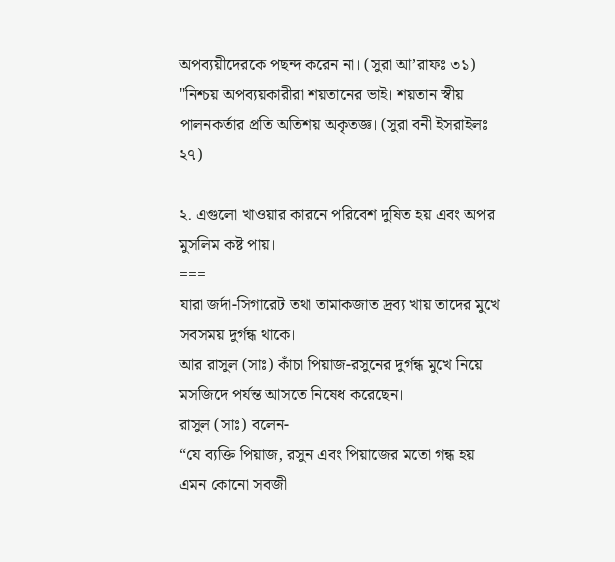অপব্যয়ীদেরকে পছন্দ করেন না। (সুরা আ’রাফঃ ৩১)
"নিশ্চয় অপব্যয়কারীরা শয়তানের ভাই। শয়তান স্বীয় পালনকর্তার প্রতি অতিশয় অকৃতজ্ঞ। (সুরা বনী ইসরাইলঃ ২৭)

২. এগুলো খাওয়ার কারনে পরিবেশ দুষিত হয় এবং অপর মুসলিম কষ্ট পায়।
===
যারা জর্দা-সিগারেট তথা তামাকজাত দ্রব্য খায় তাদের মুখে সবসময় দুর্গন্ধ থাকে।
আর রাসুল (সাঃ) কাঁচা পিয়াজ-রসুনের দুর্গন্ধ মুখে নিয়ে মসজিদে পর্যন্ত আসতে নিষেধ করেছেন।
রাসুল (সাঃ) বলেন-
“যে ব্যক্তি পিয়াজ, রসুন এবং পিয়াজের মতো গন্ধ হয় এমন কোনো সবজী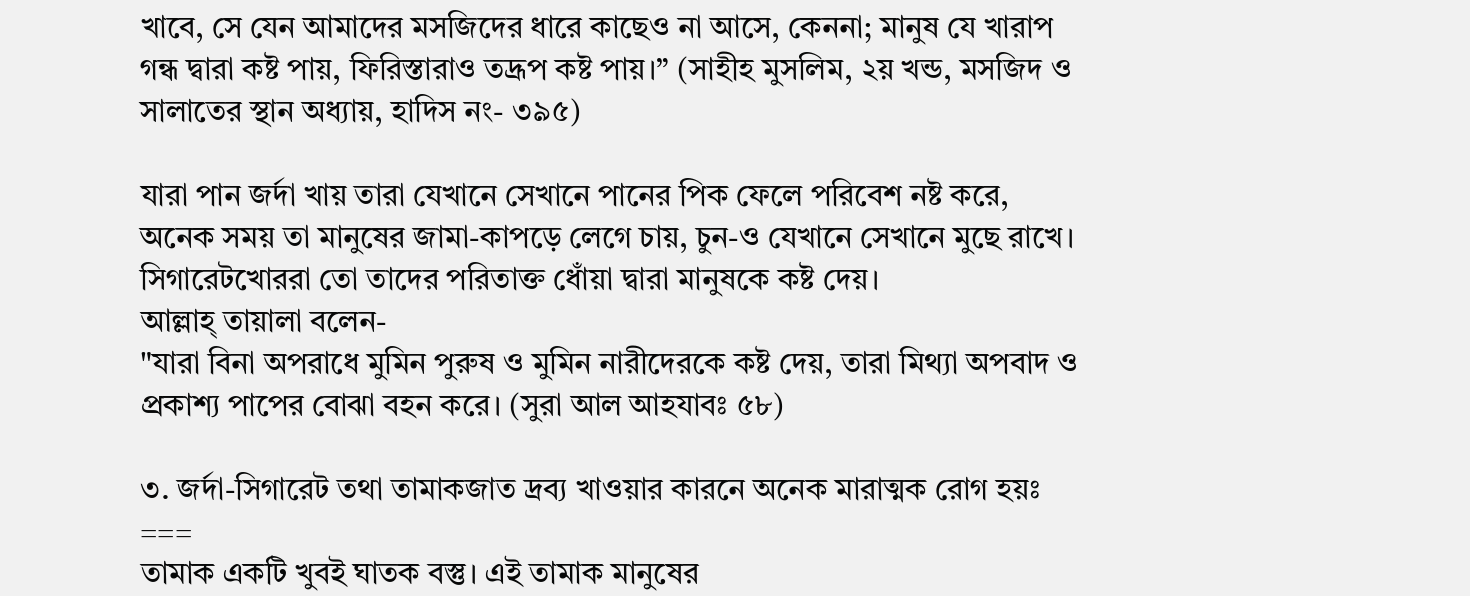খাবে, সে যেন আমাদের মসজিদের ধারে কাছেও না আসে, কেননা; মানুষ যে খারাপ গন্ধ দ্বারা কষ্ট পায়, ফিরিস্তারাও তদ্রূপ কষ্ট পায়।” (সাহীহ মুসলিম, ২য় খন্ড, মসজিদ ও সালাতের স্থান অধ্যায়, হাদিস নং- ৩৯৫)

যারা পান জর্দা খায় তারা যেখানে সেখানে পানের পিক ফেলে পরিবেশ নষ্ট করে, অনেক সময় তা মানুষের জামা-কাপড়ে লেগে চায়, চুন-ও যেখানে সেখানে মুছে রাখে। সিগারেটখোররা তো তাদের পরিতাক্ত ধোঁয়া দ্বারা মানুষকে কষ্ট দেয়।
আল্লাহ্‌ তায়ালা বলেন-
"যারা বিনা অপরাধে মুমিন পুরুষ ও মুমিন নারীদেরকে কষ্ট দেয়, তারা মিথ্যা অপবাদ ও প্রকাশ্য পাপের বোঝা বহন করে। (সুরা আল আহযাবঃ ৫৮)

৩. জর্দা-সিগারেট তথা তামাকজাত দ্রব্য খাওয়ার কারনে অনেক মারাত্মক রোগ হয়ঃ
===
তামাক একটি খুবই ঘাতক বস্তু। এই তামাক মানুষের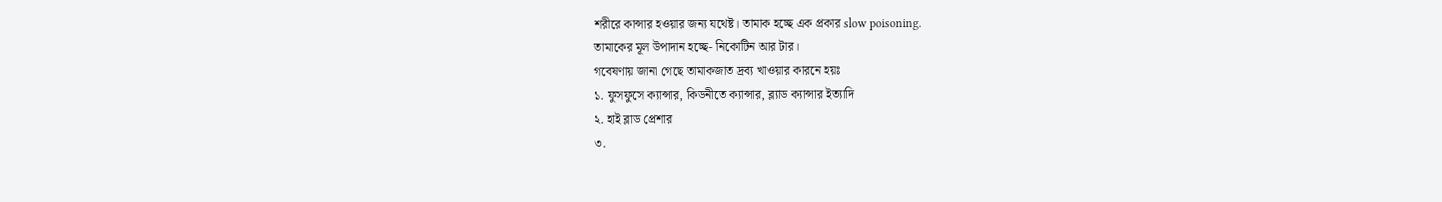শরীরে কান্সার হওয়ার জন্য যথেষ্ট। তামাক হচ্ছে এক প্রকার slow poisoning.
তামাকের মূল উপাদান হচ্ছে- নিকোটিন আর টার।
গবেষণায় জানা গেছে তামাকজাত দ্রব্য খাওয়ার কারনে হয়ঃ
১. ফুসফুসে ক্যান্সার, কিডনীতে ক্যান্সার, ব্ল্যাড ক্যান্সার ইত্যাদি
২. হাই ব্লাড প্রেশার
৩.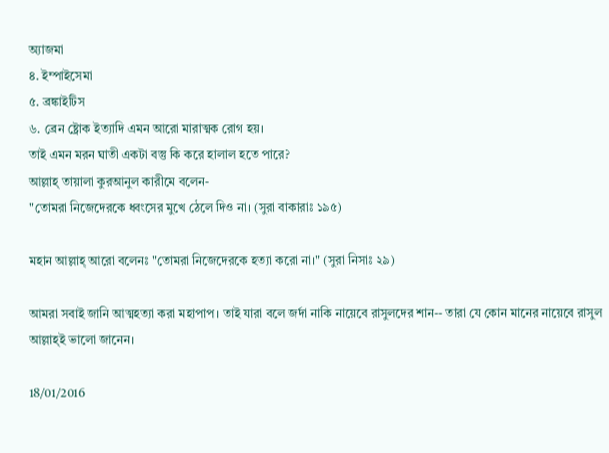অ্যাজমা
৪. ইম্পাইসেমা
৫. ব্রঙ্কাইটিস
৬. ব্রেন ষ্ট্রোক ইত্যাদি এমন আরো মারাত্মক রোগ হয়।
তাই এমন মরন ঘাতী একটা বস্তু কি করে হালাল হতে পারে?
আল্লাহ্‌ তায়ালা কুরআনুল কারীমে বলেন-
"তোমরা নিজেদেরকে ধ্বংসের মুখে ঠেলে দিও না। (সুরা বাকারাঃ ১৯৫)

মহান আল্লাহ্‌ আরো বলেনঃ "তোমরা নিজেদেরকে হত্যা করো না।" (সুরা নিসাঃ ২৯)

আমরা সবাই জানি আত্মহত্যা করা মহাপাপ। তাই যারা বলে জর্দা নাকি নায়েবে রাসুলদের শান-- তারা যে কোন মানের নায়েবে রাসুল আল্লাহ্‌ই ভালো জানেন।

18/01/2016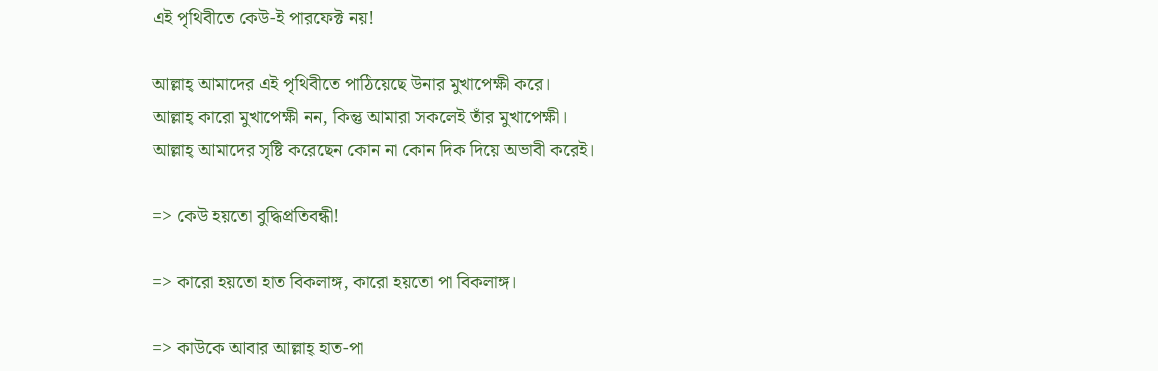এই পৃথিবীতে কেউ-ই পারফেক্ট নয়!

আল্লাহ্‌ আমাদের এই পৃথিবীতে পাঠিয়েছে উনার মুখাপেক্ষী করে।
আল্লাহ্‌ কারো মুখাপেক্ষী নন, কিন্তু আমারা সকলেই তাঁর মুখাপেক্ষী।
আল্লাহ্‌ আমাদের সৃষ্টি করেছেন কোন না কোন দিক দিয়ে অভাবী করেই।

=> কেউ হয়তো বুদ্ধিপ্রতিবন্ধী!

=> কারো হয়তো হাত বিকলাঙ্গ, কারো হয়তো পা বিকলাঙ্গ।

=> কাউকে আবার আল্লাহ্‌ হাত-পা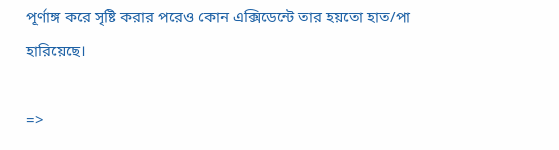পূর্ণাঙ্গ করে সৃষ্টি করার পরেও কোন এক্সিডেন্টে তার হয়তো হাত/পা হারিয়েছে।

=>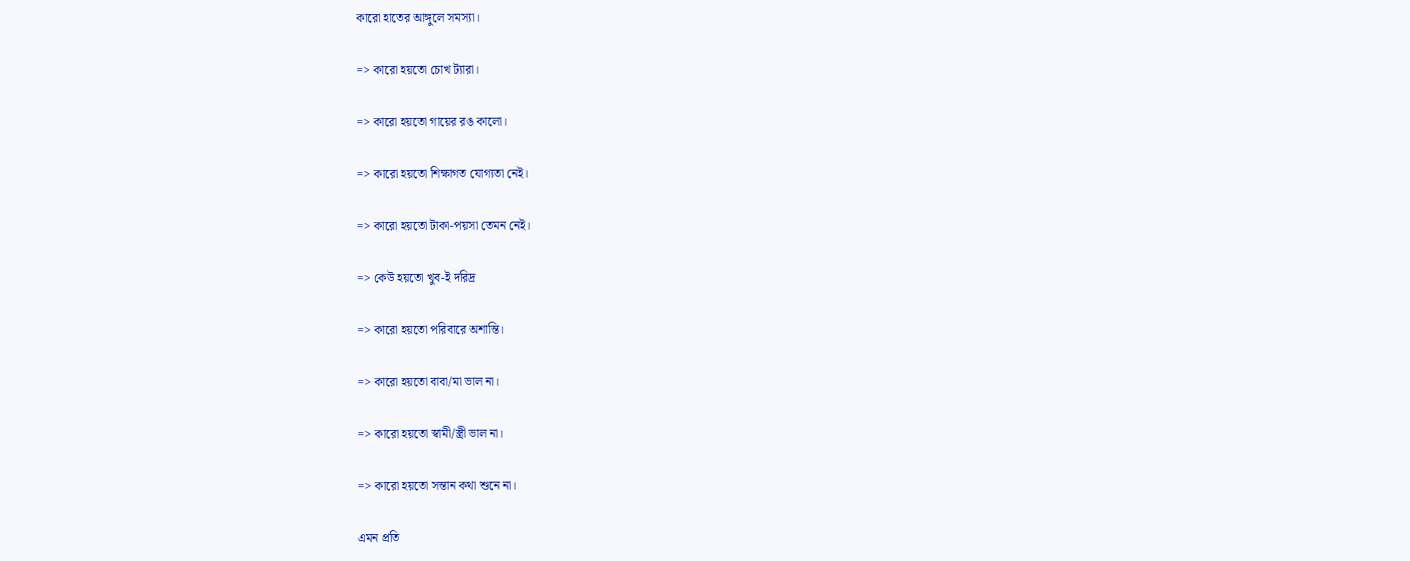কারো হাতের আঙ্গুলে সমস্যা।

=> কারো হয়তো চোখ ট্যারা।

=> কারো হয়তো গায়ের রঙ কালো।

=> কারো হয়তো শিক্ষাগত যোগ্যতা নেই।

=> কারো হয়তো টাকা-পয়সা তেমন নেই।

=> কেউ হয়তো খুব-ই দরিদ্র

=> কারো হয়তো পরিবারে অশান্তি।

=> কারো হয়তো বাবা/মা ভাল না।

=> কারো হয়তো স্বামী/স্ত্রী ভাল না।

=> কারো হয়তো সন্তান কথা শুনে না।

এমন প্রতি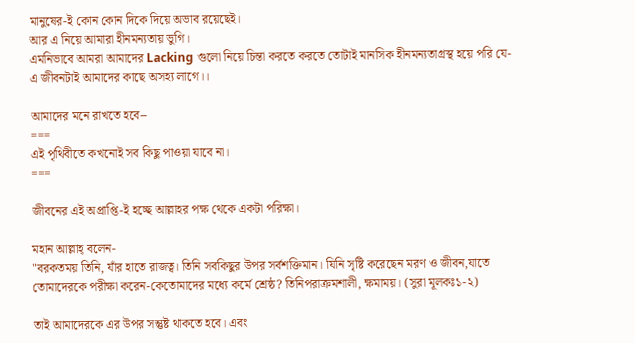মানুষের-ই কোন কোন দিকে দিয়ে অভাব রয়েছেই।
আর এ নিয়ে আমারা হীনমন্যতায় ভুগি।
এমনিভাবে আমরা আমাদের Lacking গুলো নিয়ে চিন্তা করতে করতে তোটাই মানসিক হীনমন্যতাগ্রস্থ হয়ে পরি যে- এ জীবনটাই আমাদের কাছে অসহ্য লাগে।।

আমাদের মনে রাখতে হবে--
===
এই পৃথিবীতে কখনোই সব কিছু পাওয়া যাবে না।
===

জীবনের এই অপ্রাপ্তি-ই হচ্ছে আল্লাহর পক্ষ থেকে একটা পরিক্ষা।

মহান আল্লাহ্‌ বলেন-
"বরকতময় তিনি, যাঁর হাতে রাজত্ব। তিনি সবকিছুর উপর সর্বশক্তিমান। যিনি সৃষ্টি করেছেন মরণ ও জীবন,যাতে তোমাদেরকে পরীক্ষা করেন-কেতোমাদের মধ্যে কর্মে শ্রেষ্ঠ? তিনিপরাক্রমশালী, ক্ষমাময়। (সুরা মূলকঃ১-২)

তাই আমাদেরকে এর উপর সন্তুষ্ট থাকতে হবে। এবং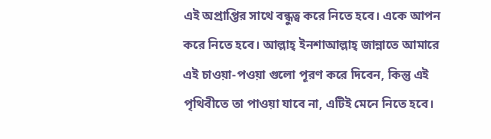এই অপ্রাপ্তির সাথে বন্ধুত্ব করে নিতে হবে। একে আপন করে নিতে হবে। আল্লাহ্‌ ইনশাআল্লাহ্‌ জান্নাতে আমারে এই চাওয়া-পওয়া গুলো পূরণ করে দিবেন, কিন্তু এই পৃথিবীতে তা পাওয়া যাবে না, এটিই মেনে নিতে হবে।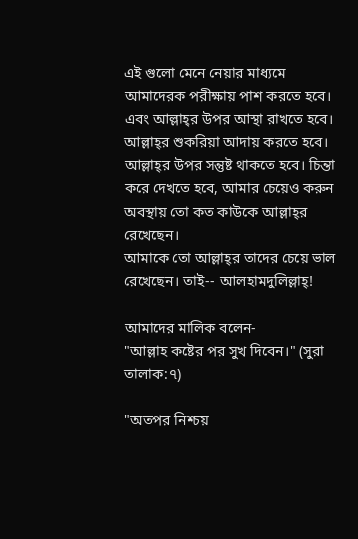এই গুলো মেনে নেয়ার মাধ্যমে আমাদেরক পরীক্ষায় পাশ করতে হবে। এবং আল্লাহ্‌র উপর আস্থা রাখতে হবে। আল্লাহ্‌র শুকরিয়া আদায় করতে হবে। আল্লাহ্‌র উপর সন্তুষ্ট থাকতে হবে। চিন্তা করে দেখতে হবে, আমার চেয়েও করুন অবস্থায় তো কত কাউকে আল্লাহ্‌র রেখেছেন।
আমাকে তো আল্লাহ্‌র তাদের চেয়ে ভাল রেখেছেন। তাই-- আলহামদুলিল্লাহ্‌!

আমাদের মালিক বলেন-
"আল্লাহ কষ্টের পর সুখ দিবেন।" (সুরা তালাক:৭)

"অতপর নিশ্চয়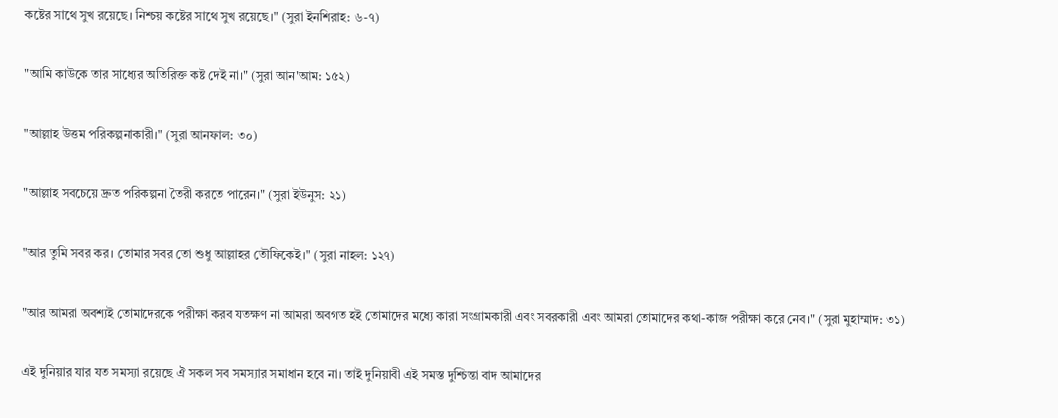কষ্টের সাথে সুখ রয়েছে। নিশ্চয় কষ্টের সাথে সুখ রয়েছে।" (সুরা ইনশিরাহ: ৬-৭)

"আমি কাউকে তার সাধ্যের অতিরিক্ত কষ্ট দেই না।" (সুরা আন'আম: ১৫২)

"আল্লাহ উত্তম পরিকল্পনাকারী।" (সুরা আনফাল: ৩০)

"আল্লাহ সবচেয়ে দ্রুত পরিকল্পনা তৈরী করতে পারেন।" (সুরা ইউনুস: ২১)

"আর তুমি সবর কর। তোমার সবর তো শুধু আল্লাহর তৌফিকেই।" (সুরা নাহল: ১২৭)

"আর আমরা অবশ্যই তোমাদেরকে পরীক্ষা করব যতক্ষণ না আমরা অবগত হই তোমাদের মধ্যে কারা সংগ্রামকারী এবং সবরকারী এবং আমরা তোমাদের কথা-কাজ পরীক্ষা করে নেব।" (সুরা মুহাম্মাদ: ৩১)

এই দুনিয়ার যার যত সমস্যা রয়েছে ঐ সকল সব সমস্যার সমাধান হবে না। তাই দুনিয়াবী এই সমস্ত দুশ্চিন্তা বাদ আমাদের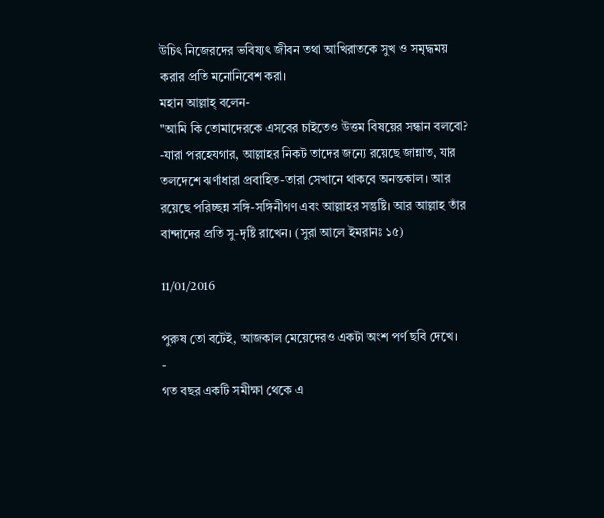উচিৎ নিজেরদের ভবিষ্যৎ জীবন তথা আখিরাতকে সুখ ও সমৃদ্ধময় করার প্রতি মনোনিবেশ করা।
মহান আল্লাহ্‌ বলেন-
"আমি কি তোমাদেরকে এসবের চাইতেও উত্তম বিষয়ের সন্ধান বলবো? -যারা পরহেযগার, আল্লাহর নিকট তাদের জন্যে রয়েছে জান্নাত, যার তলদেশে ঝর্ণাধারা প্রবাহিত-তারা সেখানে থাকবে অনন্তকাল। আর রয়েছে পরিচ্ছন্ন সঙ্গি-সঙ্গিনীগণ এবং আল্লাহর সন্তুষ্টি। আর আল্লাহ তাঁর বান্দাদের প্রতি সু-দৃষ্টি রাখেন। (সুরা আলে ইমরানঃ ১৫)

11/01/2016

পুরুষ তো বটেই, আজকাল মেয়েদেরও একটা অংশ পর্ণ ছবি দেখে।
-
গত বছর একটি সমীক্ষা থেকে এ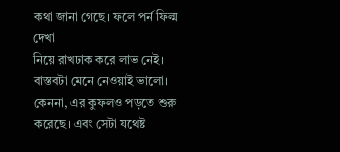কথা জানা গেছে। ফলে পর্ন ফিল্ম দেখা
নিয়ে রাখঢাক করে লাভ নেই। বাস্তবটা মেনে নেওয়াই ভালো। কেননা, এর কুফলও পড়তে শুরু করেছে। এবং সেটা যথেষ্ট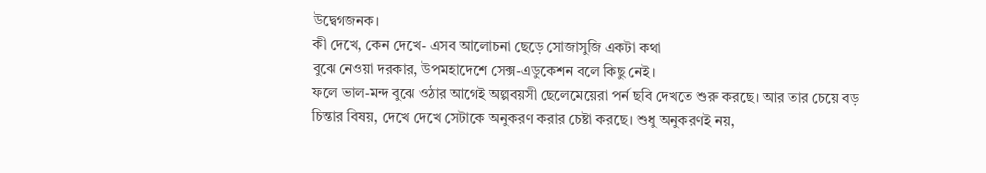উদ্বেগজনক।
কী দেখে, কেন দেখে- এসব আলোচনা ছেড়ে সোজাসুজি একটা কথা
বুঝে নেওয়া দরকার, উপমহাদেশে সেক্স-এডুকেশন বলে কিছু নেই।
ফলে ভাল-মন্দ বুঝে ওঠার আগেই অল্পবয়সী ছেলেমেয়েরা পর্ন ছবি দেখতে শুরু করছে। আর তার চেয়ে বড় চিন্তার বিষয়, দেখে দেখে সেটাকে অনুকরণ করার চেষ্টা করছে। শুধু অনুকরণই নয়,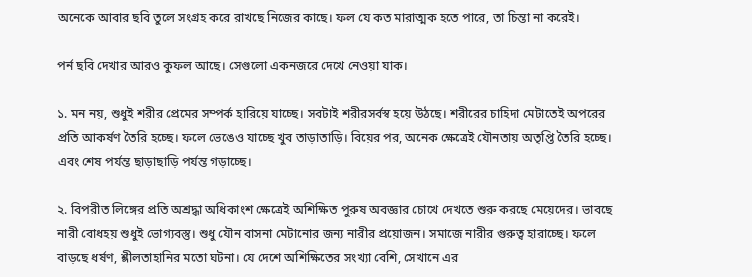অনেকে আবার ছবি তুলে সংগ্রহ করে রাখছে নিজের কাছে। ফল যে কত মারাত্মক হতে পারে, তা চিন্তা না করেই।

পর্ন ছবি দেখার আরও কুফল আছে। সেগুলো একনজরে দেখে নেওয়া যাক।

১. মন নয়, শুধুই শরীর প্রেমের সম্পর্ক হারিয়ে যাচ্ছে। সবটাই শরীরসর্বস্ব হয়ে উঠছে। শরীরের চাহিদা মেটাতেই অপরের প্রতি আকর্ষণ তৈরি হচ্ছে। ফলে ভেঙেও যাচ্ছে খুব তাড়াতাড়ি। বিয়ের পর, অনেক ক্ষেত্রেই যৌনতায় অতৃপ্তি তৈরি হচ্ছে। এবং শেষ পর্যন্ত ছাড়াছাড়ি পর্যন্ত গড়াচ্ছে।

২. বিপরীত লিঙ্গের প্রতি অশ্রদ্ধা অধিকাংশ ক্ষেত্রেই অশিক্ষিত পুরুষ অবজ্ঞার চোখে দেখতে শুরু করছে মেয়েদের। ভাবছে নারী বোধহয় শুধুই ভোগ্যবস্তু। শুধু যৌন বাসনা মেটানোর জন্য নারীর প্রয়োজন। সমাজে নারীর গুরুত্ব হারাচ্ছে। ফলে বাড়ছে ধর্ষণ, শ্লীলতাহানির মতো ঘটনা। যে দেশে অশিক্ষিতের সংখ্যা বেশি, সেখানে এর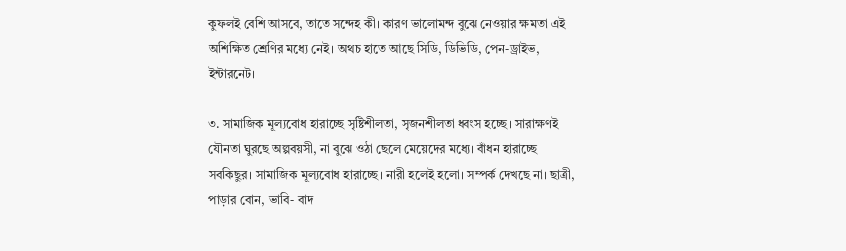কুফলই বেশি আসবে, তাতে সন্দেহ কী। কারণ ভালোমন্দ বুঝে নেওয়ার ক্ষমতা এই অশিক্ষিত শ্রেণির মধ্যে নেই। অথচ হাতে আছে সিডি, ডিভিডি, পেন-ড্রাইভ, ইন্টারনেট।

৩. সামাজিক মূল্যবোধ হারাচ্ছে সৃষ্টিশীলতা, সৃজনশীলতা ধ্বংস হচ্ছে। সারাক্ষণই যৌনতা ঘুরছে অল্পবয়সী, না বুঝে ওঠা ছেলে মেয়েদের মধ্যে। বাঁধন হারাচ্ছে সবকিছুর। সামাজিক মূল্যবোধ হারাচ্ছে। নারী হলেই হলো। সম্পর্ক দেখছে না। ছাত্রী, পাড়ার বোন, ভাবি- বাদ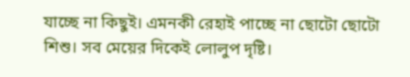যাচ্ছে না কিছুই। এমনকী রেহাই পাচ্ছে না ছোটো ছোটো শিশু। সব মেয়ের দিকেই লোলুপ দৃষ্টি।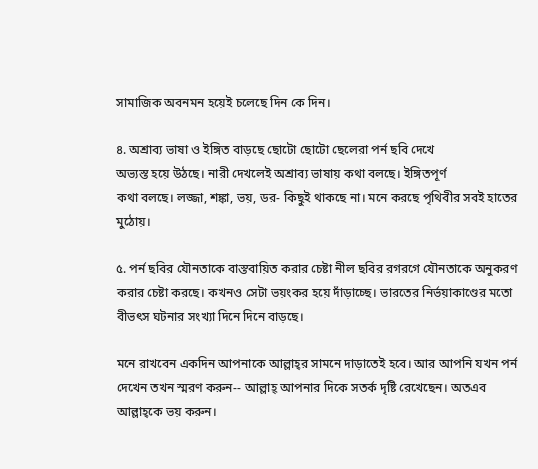সামাজিক অবনমন হয়েই চলেছে দিন কে দিন।

৪. অশ্রাব্য ভাষা ও ইঙ্গিত বাড়ছে ছোটো ছোটো ছেলেরা পর্ন ছবি দেখে
অভ্যস্ত হয়ে উঠছে। নারী দেখলেই অশ্রাব্য ভাষায় কথা বলছে। ইঙ্গিতপূর্ণ
কথা বলছে। লজ্জা, শঙ্কা, ভয়, ডর- কিছুই থাকছে না। মনে করছে পৃথিবীর সবই হাতের মুঠোয়।

৫. পর্ন ছবির যৌনতাকে বাস্তবায়িত করার চেষ্টা নীল ছবির রগরগে যৌনতাকে অনুকরণ করার চেষ্টা করছে। কখনও সেটা ভয়ংকর হয়ে দাঁড়াচ্ছে। ভারতের নির্ভয়াকাণ্ডের মতো বীভৎস ঘটনার সংখ্যা দিনে দিনে বাড়ছে।

মনে রাখবেন একদিন আপনাকে আল্লাহ্‌র সামনে দাড়াতেই হবে। আর আপনি যখন পর্ন দেখেন তখন স্মরণ করুন-- আল্লাহ্‌ আপনার দিকে সতর্ক দৃষ্টি রেখেছেন। অতএব আল্লাহ্‌কে ভয় করুন।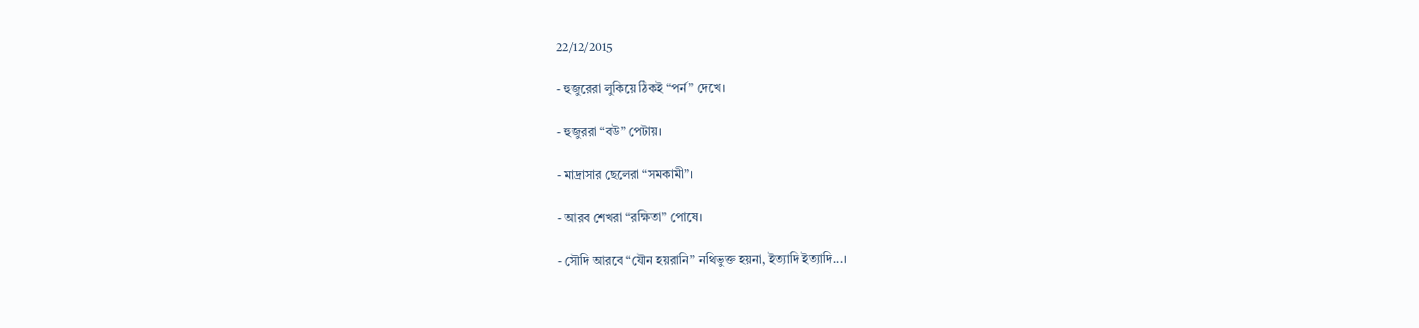22/12/2015

- হুজুরেরা লুকিয়ে ঠিকই “পর্ন” দেখে।

- হুজুররা “বউ” পেটায়।

- মাদ্রাসার ছেলেরা “সমকামী”।

- আরব শেখরা “রক্ষিতা” পোষে।

- সৌদি আরবে “যৌন হয়রানি” নথিভুক্ত হয়না, ইত্যাদি ইত্যাদি...।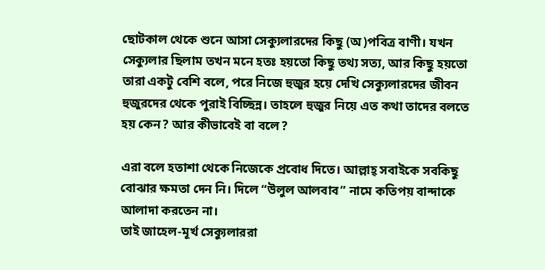ছোটকাল থেকে শুনে আসা সেক্যুলারদের কিছু (অ)পবিত্র বাণী। যখন সেক্যুলার ছিলাম তখন মনে হতঃ হয়তো কিছু তথ্য সত্য, আর কিছু হয়তো তারা একটু বেশি বলে, পরে নিজে হুজুর হয়ে দেখি সেক্যুলারদের জীবন হুজুরদের থেকে পুরাই বিচ্ছিন্ন। তাহলে হুজুর নিয়ে এত কথা তাদের বলতে হয় কেন? আর কীভাবেই বা বলে?

এরা বলে হতাশা থেকে নিজেকে প্রবোধ দিতে। আল্লাহ্ সবাইকে সবকিছু বোঝার ক্ষমতা দেন নি। দিলে “উলুল আলবাব” নামে কতিপয় বান্দাকে আলাদা করতেন না।
তাই জাহেল-মূর্খ সেক্যুলাররা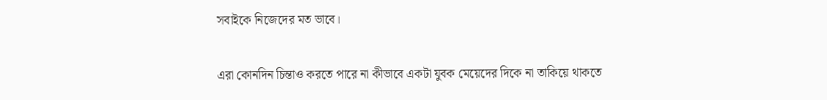সবাইকে নিজেদের মত ভাবে।

এরা কোনদিন চিন্তাও করতে পারে না কীভাবে একটা যুবক মেয়েদের দিকে না তাকিয়ে থাকতে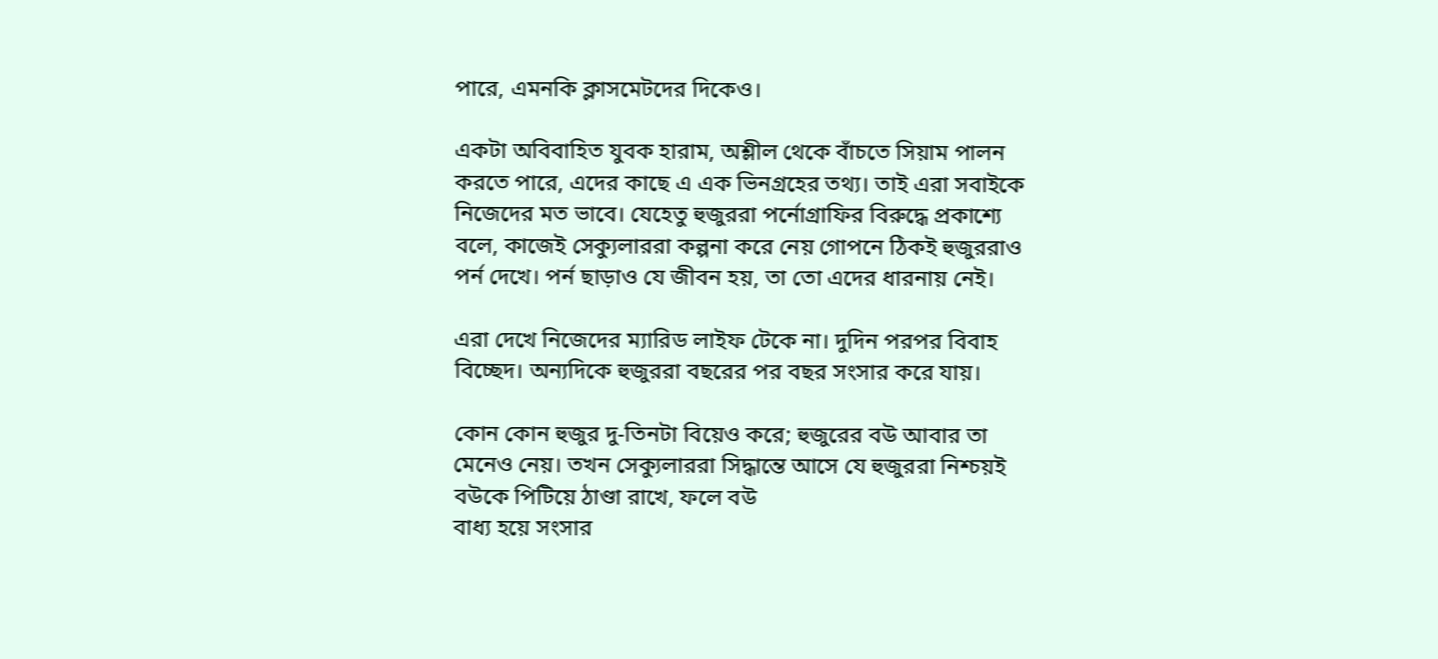পারে, এমনকি ক্লাসমেটদের দিকেও।

একটা অবিবাহিত যুবক হারাম, অশ্লীল থেকে বাঁচতে সিয়াম পালন করতে পারে, এদের কাছে এ এক ভিনগ্রহের তথ্য। তাই এরা সবাইকে নিজেদের মত ভাবে। যেহেতু হুজুররা পর্নোগ্রাফির বিরুদ্ধে প্রকাশ্যে বলে, কাজেই সেক্যুলাররা কল্পনা করে নেয় গোপনে ঠিকই হুজুররাও পর্ন দেখে। পর্ন ছাড়াও যে জীবন হয়, তা তো এদের ধারনায় নেই।

এরা দেখে নিজেদের ম্যারিড লাইফ টেকে না। দুদিন পরপর বিবাহ বিচ্ছেদ। অন্যদিকে হুজুররা বছরের পর বছর সংসার করে যায়।

কোন কোন হুজুর দু-তিনটা বিয়েও করে; হুজুরের বউ আবার তা মেনেও নেয়। তখন সেক্যুলাররা সিদ্ধান্তে আসে যে হুজুররা নিশ্চয়ই বউকে পিটিয়ে ঠাণ্ডা রাখে, ফলে বউ
বাধ্য হয়ে সংসার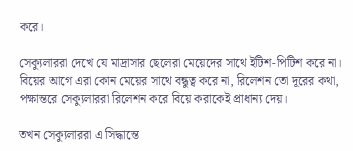করে।

সেক্যুলাররা দেখে যে মাদ্রাসার ছেলেরা মেয়েদের সাথে ইটিশ-পিটিশ করে না। বিয়ের আগে এরা কোন মেয়ের সাথে বন্ধুত্ব করে না, রিলেশন তো দূরের কথা, পক্ষান্তরে সেক্যুলাররা রিলেশন করে বিয়ে করাকেই প্রাধান্য দেয়।

তখন সেক্যুলাররা এ সিদ্ধান্তে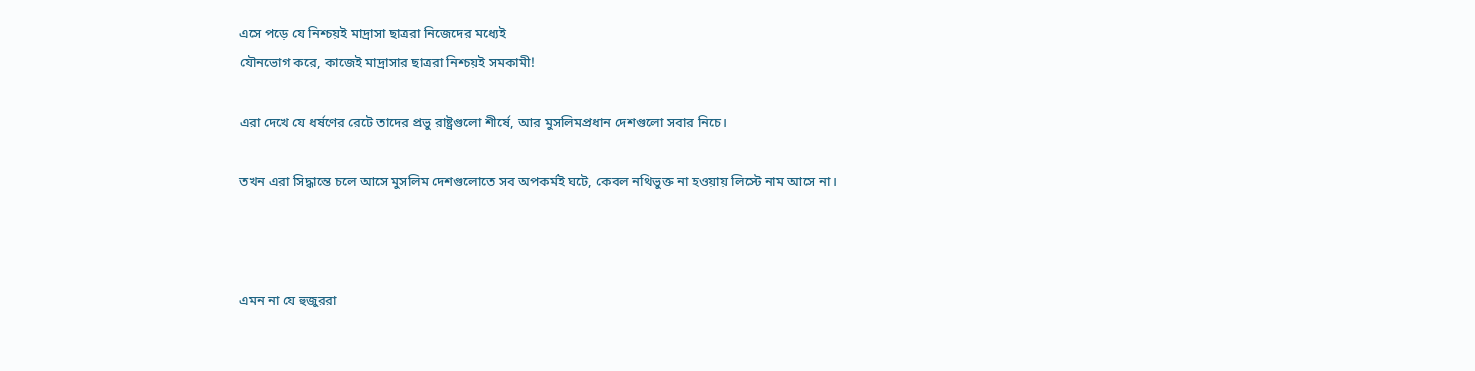এসে পড়ে যে নিশ্চয়ই মাদ্রাসা ছাত্ররা নিজেদের মধ্যেই
যৌনভোগ করে, কাজেই মাদ্রাসার ছাত্ররা নিশ্চয়ই সমকামী!

এরা দেখে যে ধর্ষণের রেটে তাদের প্রভু রাষ্ট্রগুলো শীর্ষে, আর মুসলিমপ্রধান দেশগুলো সবার নিচে।

তখন এরা সিদ্ধান্তে চলে আসে মুসলিম দেশগুলোতে সব অপকর্মই ঘটে, কেবল নথিভুক্ত না হওয়ায় লিস্টে নাম আসে না।



এমন না যে হুজুররা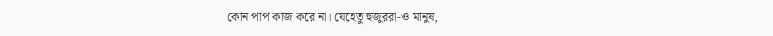কোন পাপ কাজ করে না। যেহেতু হুজুররা-ও মানুষ,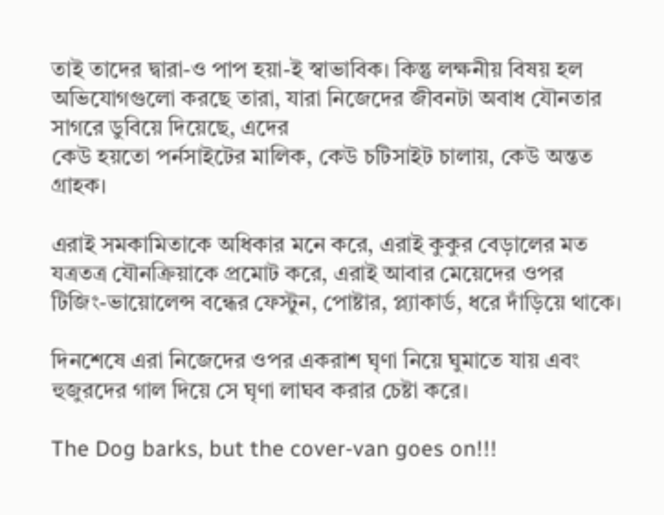তাই তাদের দ্বারা-ও পাপ হয়া-ই স্বাভাবিক। কিন্তু লক্ষনীয় বিষয় হল অভিযোগগুলো করছে তারা, যারা নিজেদের জীবনটা অবাধ যৌনতার সাগরে ডুবিয়ে দিয়েছে, এদের
কেউ হয়তো পর্নসাইটের মালিক, কেউ চটিসাইট চালায়, কেউ অন্তত গ্রাহক।

এরাই সমকামিতাকে অধিকার মনে করে, এরাই কুকুর বেড়ালের মত যত্রতত্র যৌনক্রিয়াকে প্রমোট করে, এরাই আবার মেয়েদের ওপর
টিজিং-ভায়োলেন্স বন্ধের ফেস্টুন, পোষ্টার, প্ল্যাকার্ড, ধরে দাঁড়িয়ে থাকে।

দিনশেষে এরা নিজেদের ওপর একরাশ ঘৃণা নিয়ে ঘুমাতে যায় এবং হুজুরদের গাল দিয়ে সে ঘৃণা লাঘব করার চেষ্টা করে।

The Dog barks, but the cover-van goes on!!!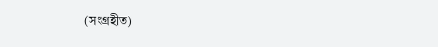(সংগ্রহীত)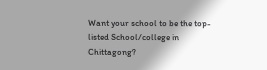Want your school to be the top-listed School/college in Chittagong?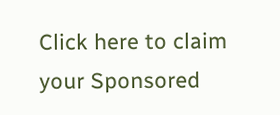Click here to claim your Sponsored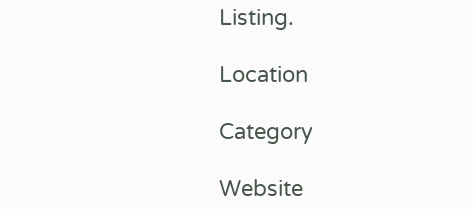Listing.

Location

Category

Website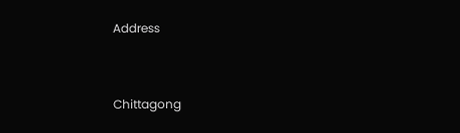Address


Chittagong